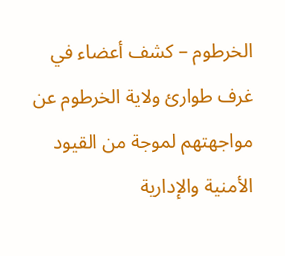الخرطوم – كشف أعضاء في غرف طوارئ ولاية الخرطوم عن مواجهتهم لموجة من القيود الأمنية والإدارية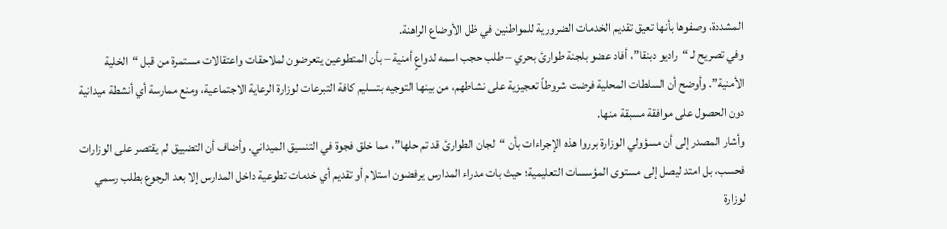المشددة، وصفوها بأنها تعيق تقديم الخدمات الضرورية للمواطنين في ظل الأوضاع الراهنة.
وفي تصريح لـ “راديو دبنقا”، أفاد عضو بلجنة طوارئ بحري – طلب حجب اسمه لدواعٍ أمنية – بأن المتطوعين يتعرضون لملاحقات واعتقالات مستمرة من قبل “الخلية الأمنية”. وأوضح أن السلطات المحلية فرضت شروطاً تعجيزية على نشاطهم، من بينها التوجيه بتسليم كافة التبرعات لوزارة الرعاية الاجتماعية، ومنع ممارسة أي أنشطة ميدانية دون الحصول على موافقة مسبقة منها.
وأشار المصدر إلى أن مسؤولي الوزارة برروا هذه الإجراءات بأن “لجان الطوارئ قد تم حلها”، مما خلق فجوة في التنسيق الميداني. وأضاف أن التضييق لم يقتصر على الوزارات فحسب، بل امتد ليصل إلى مستوى المؤسسات التعليمية؛ حيث بات مدراء المدارس يرفضون استلام أو تقديم أي خدمات تطوعية داخل المدارس إلا بعد الرجوع بطلب رسمي لوزارة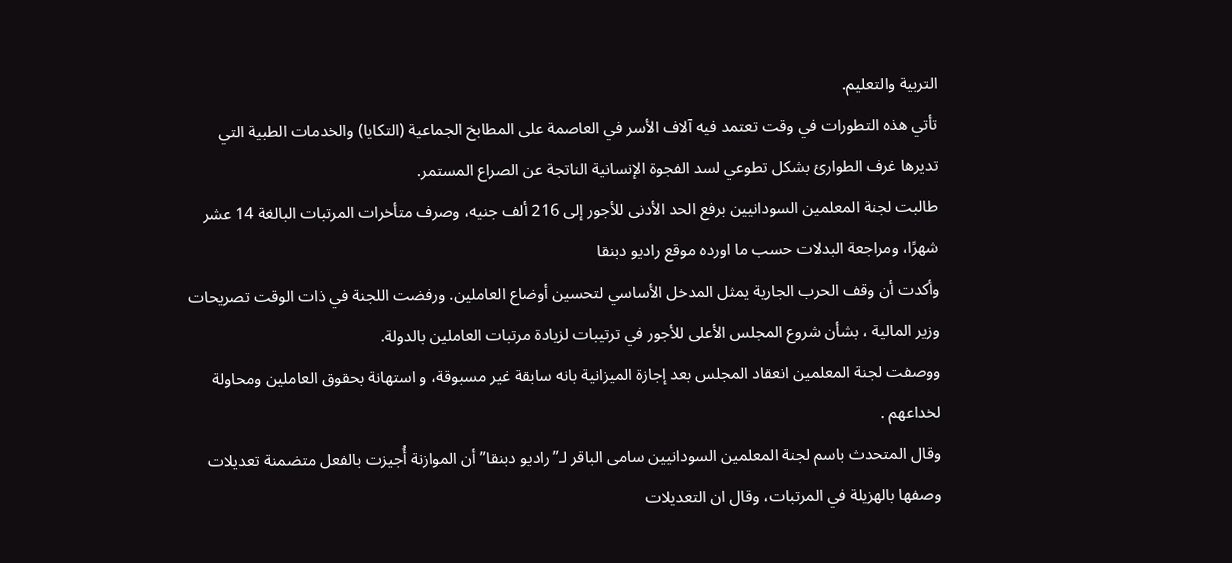التربية والتعليم.
تأتي هذه التطورات في وقت تعتمد فيه آلاف الأسر في العاصمة على المطابخ الجماعية (التكايا) والخدمات الطبية التي تديرها غرف الطوارئ بشكل تطوعي لسد الفجوة الإنسانية الناتجة عن الصراع المستمر.
طالبت لجنة المعلمين السودانيين برفع الحد الأدنى للأجور إلى 216 ألف جنيه، وصرف متأخرات المرتبات البالغة 14 عشر شهرًا، ومراجعة البدلات حسب ما اورده موقع راديو دبنقا
وأكدت أن وقف الحرب الجارية يمثل المدخل الأساسي لتحسين أوضاع العاملين. ورفضت اللجنة في ذات الوقت تصريحات وزير المالية ، بشأن شروع المجلس الأعلى للأجور في ترتيبات لزيادة مرتبات العاملين بالدولة.
ووصفت لجنة المعلمين انعقاد المجلس بعد إجازة الميزانية بانه سابقة غير مسبوقة، و استهانة بحقوق العاملين ومحاولة لخداعهم .
وقال المتحدث باسم لجنة المعلمين السودانيين سامى الباقر لـ”راديو دبنقا” أن الموازنة أُجيزت بالفعل متضمنة تعديلات وصفها بالهزيلة في المرتبات، وقال ان التعديلات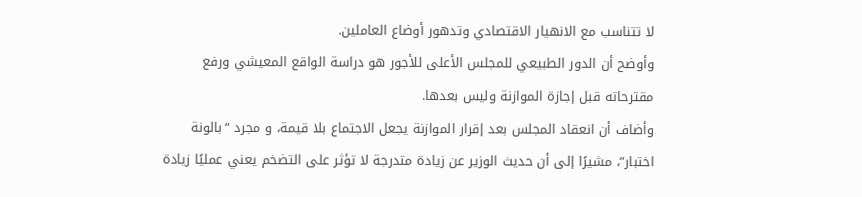لا تتناسب مع الانهيار الاقتصادي وتدهور أوضاع العاملين.
وأوضح أن الدور الطبيعي للمجلس الأعلى للأجور هو دراسة الواقع المعيشي ورفع مقترحاته قبل إجازة الموازنة وليس بعدها.
وأضاف أن انعقاد المجلس بعد إقرار الموازنة يجعل الاجتماع بلا قيمة، و مجرد “بالونة اختبار”، مشيرًا إلى أن حديث الوزير عن زيادة متدرجة لا تؤثر على التضخم يعني عمليًا زيادة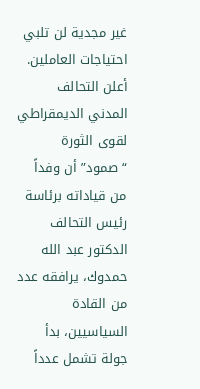غير مجدية لن تلبي احتياجات العاملين.
أعلن التحالف المدني الديمقراطي لقوى الثورة “صمود” أن وفداً من قياداته برئاسة رئيس التحالف الدكتور عبد الله حمدوك، يرافقه عدد من القادة السياسيين، بدأ جولة تشمل عدداً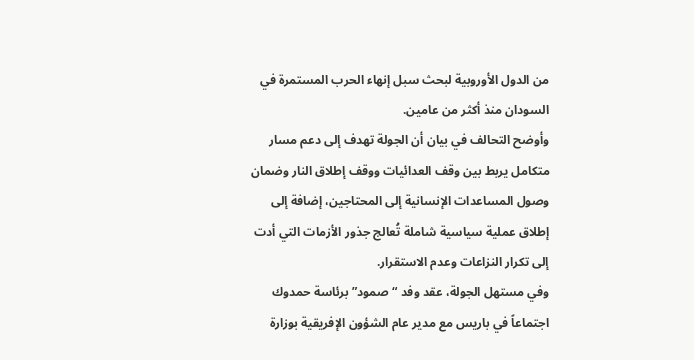من الدول الأوروبية لبحث سبل إنهاء الحرب المستمرة في السودان منذ أكثر من عامين.
وأوضح التحالف في بيان أن الجولة تهدف إلى دعم مسار متكامل يربط بين وقف العدائيات ووقف إطلاق النار وضمان وصول المساعدات الإنسانية إلى المحتاجين، إضافة إلى إطلاق عملية سياسية شاملة تُعالج جذور الأزمات التي أدت إلى تكرار النزاعات وعدم الاستقرار.
وفي مستهل الجولة، عقد وفد “صمود” برئاسة حمدوك اجتماعاً في باريس مع مدير عام الشؤون الإفريقية بوزارة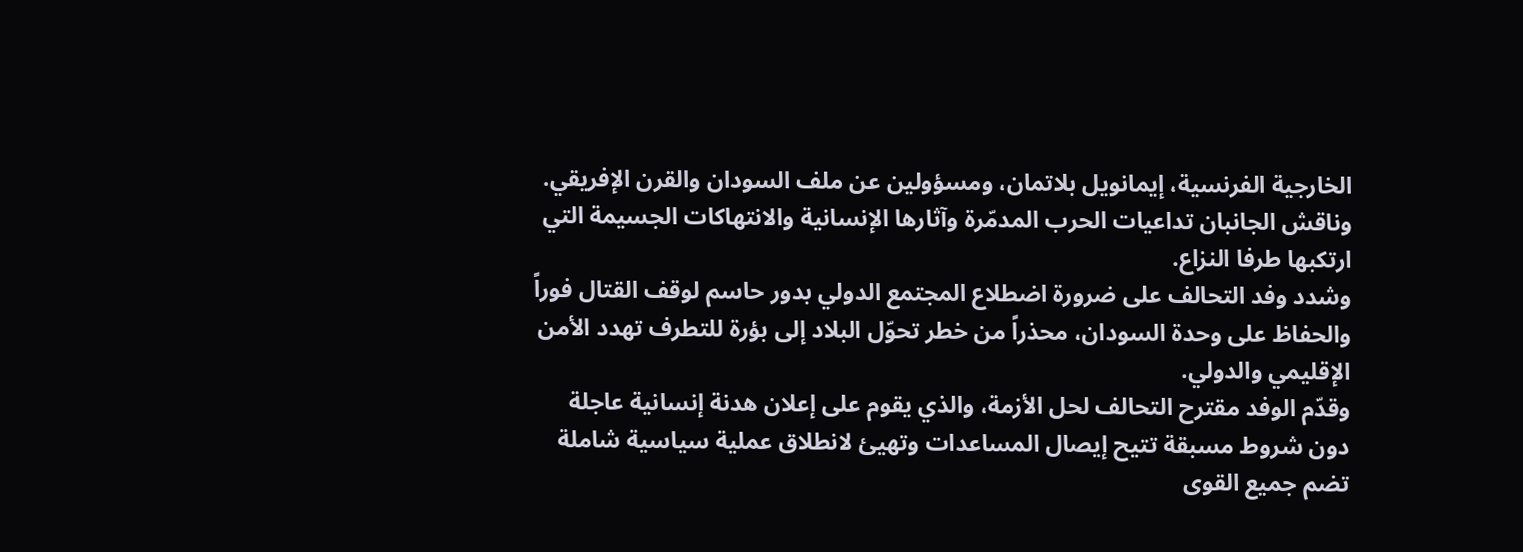الخارجية الفرنسية، إيمانويل بلاتمان، ومسؤولين عن ملف السودان والقرن الإفريقي. وناقش الجانبان تداعيات الحرب المدمّرة وآثارها الإنسانية والانتهاكات الجسيمة التي ارتكبها طرفا النزاع.
وشدد وفد التحالف على ضرورة اضطلاع المجتمع الدولي بدور حاسم لوقف القتال فوراً والحفاظ على وحدة السودان، محذراً من خطر تحوّل البلاد إلى بؤرة للتطرف تهدد الأمن الإقليمي والدولي.
وقدّم الوفد مقترح التحالف لحل الأزمة، والذي يقوم على إعلان هدنة إنسانية عاجلة دون شروط مسبقة تتيح إيصال المساعدات وتهيئ لانطلاق عملية سياسية شاملة تضم جميع القوى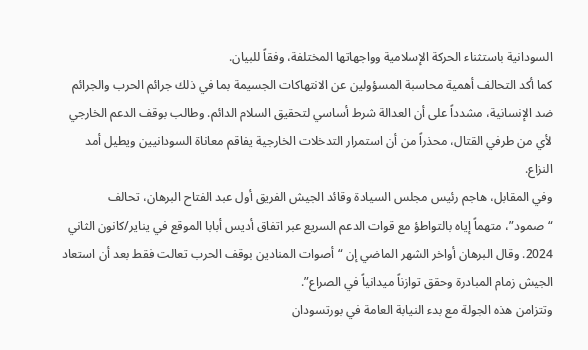السودانية باستثناء الحركة الإسلامية وواجهاتها المختلفة، وفقاً للبيان.
كما أكد التحالف أهمية محاسبة المسؤولين عن الانتهاكات الجسيمة بما في ذلك جرائم الحرب والجرائم ضد الإنسانية، مشدداً على أن العدالة شرط أساسي لتحقيق السلام الدائم. وطالب بوقف الدعم الخارجي لأي من طرفي القتال، محذراً من أن استمرار التدخلات الخارجية يفاقم معاناة السودانيين ويطيل أمد النزاع.
وفي المقابل، هاجم رئيس مجلس السيادة وقائد الجيش الفريق أول عبد الفتاح البرهان، تحالف “صمود”، متهماً إياه بالتواطؤ مع قوات الدعم السريع عبر اتفاق أديس أبابا الموقع في يناير/كانون الثاني 2024. وقال البرهان أواخر الشهر الماضي إن “أصوات المنادين بوقف الحرب تعالت فقط بعد أن استعاد الجيش زمام المبادرة وحقق توازناً ميدانياً في الصراع”.
وتتزامن هذه الجولة مع بدء النيابة العامة في بورتسودان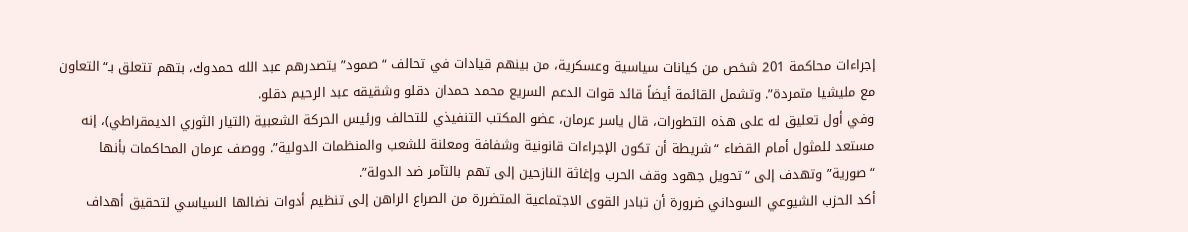إجراءات محاكمة 201 شخص من كيانات سياسية وعسكرية، من بينهم قيادات في تحالف “صمود” يتصدرهم عبد الله حمدوك، بتهم تتعلق بـ“التعاون مع مليشيا متمردة”. وتشمل القائمة أيضاً قائد قوات الدعم السريع محمد حمدان دقلو وشقيقه عبد الرحيم دقلو.
وفي أول تعليق له على هذه التطورات، قال ياسر عرمان، عضو المكتب التنفيذي للتحالف ورئيس الحركة الشعبية (التيار الثوري الديمقراطي)، إنه مستعد للمثول أمام القضاء “شريطة أن تكون الإجراءات قانونية وشفافة ومعلنة للشعب والمنظمات الدولية”. ووصف عرمان المحاكمات بأنها “صورية” وتهدف إلى “تحويل جهود وقف الحرب وإغاثة النازحين إلى تهم بالتآمر ضد الدولة”.
أكد الحزب الشيوعي السوداني ضرورة أن تبادر القوى الاجتماعية المتضررة من الصراع الراهن إلى تنظيم أدوات نضالها السياسي لتحقيق أهداف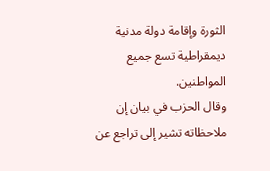الثورة وإقامة دولة مدنية ديمقراطية تسع جميع المواطنين.
وقال الحزب في بيان إن ملاحظاته تشير إلى تراجع عن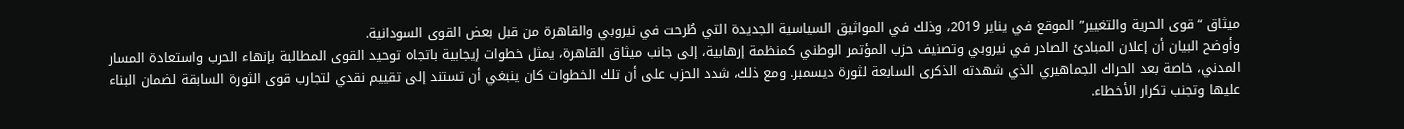ميثاق “قوى الحرية والتغيير” الموقع في يناير 2019، وذلك في المواثيق السياسية الجديدة التي طُرحت في نيروبي والقاهرة من قبل بعض القوى السودانية.
وأوضح البيان أن إعلان المبادئ الصادر في نيروبي وتصنيف حزب المؤتمر الوطني كمنظمة إرهابية، إلى جانب ميثاق القاهرة، يمثل خطوات إيجابية باتجاه توحيد القوى المطالبة بإنهاء الحرب واستعادة المسار المدني، خاصة بعد الحراك الجماهيري الذي شهدته الذكرى السابعة لثورة ديسمبر. ومع ذلك، شدد الحزب على أن تلك الخطوات كان ينبغي أن تستند إلى تقييم نقدي لتجارب قوى الثورة السابقة لضمان البناء عليها وتجنب تكرار الأخطاء.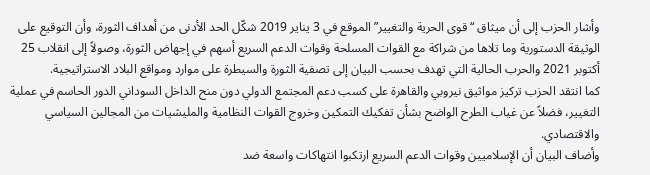وأشار الحزب إلى أن ميثاق “قوى الحرية والتغيير” الموقع في 3 يناير 2019 شكّل الحد الأدنى من أهداف الثورة، وأن التوقيع على الوثيقة الدستورية وما تلاها من شراكة مع القوات المسلحة وقوات الدعم السريع أسهم في إجهاض الثورة، وصولاً إلى انقلاب 25 أكتوبر 2021 والحرب الحالية التي تهدف بحسب البيان إلى تصفية الثورة والسيطرة على موارد ومواقع البلاد الاستراتيجية.
كما انتقد الحزب تركيز مواثيق نيروبي والقاهرة على كسب دعم المجتمع الدولي دون منح الداخل السوداني الدور الحاسم في عملية التغيير، فضلاً عن غياب الطرح الواضح بشأن تفكيك التمكين وخروج القوات النظامية والمليشيات من المجالين السياسي والاقتصادي.
وأضاف البيان أن الإسلاميين وقوات الدعم السريع ارتكبوا انتهاكات واسعة ضد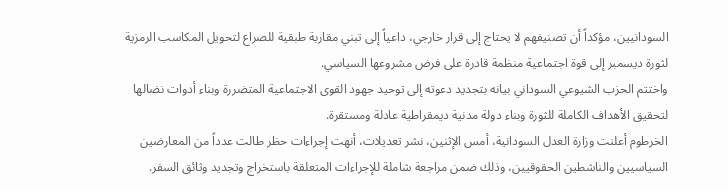السودانيين، مؤكداً أن تصنيفهم لا يحتاج إلى قرار خارجي، داعياً إلى تبني مقاربة طبقية للصراع لتحويل المكاسب الرمزية لثورة ديسمبر إلى قوة اجتماعية منظمة قادرة على فرض مشروعها السياسي.
واختتم الحزب الشيوعي السوداني بيانه بتجديد دعوته إلى توحيد جهود القوى الاجتماعية المتضررة وبناء أدوات نضالها لتحقيق الأهداف الكاملة للثورة وبناء دولة مدنية ديمقراطية عادلة ومستقرة.
الخرطوم أعلنت وزارة العدل السودانية، أمس الإثنين، نشر تعديلات، أنهت إجراءات حظر طالت عدداً من المعارضين السياسيين والناشطين الحقوقيين، وذلك ضمن مراجعة شاملة للإجراءات المتعلقة باستخراج وتجديد وثائق السفر.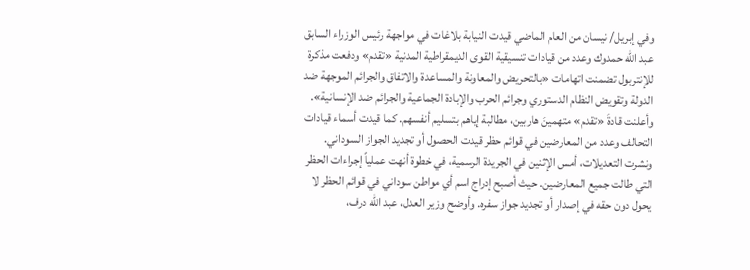وفي إبريل/ نيسان من العام الماضي قيدت النيابة بلاغات في مواجهة رئيس الوزراء السابق عبد الله حمدوك وعدد من قيادات تنسيقية القوى الديمقراطية المدنية «تقدم» ودفعت مذكرة للإنتربول تضمنت اتهامات «بالتحريض والمعاونة والمساعدة والاتفاق والجرائم الموجهة ضد الدولة وتقويض النظام الدستوري وجرائم الحرب والإبادة الجماعية والجرائم ضد الإنسانية». وأعلنت قادةَ «تقدم» متهمينَ هاربين، مطالبة إياهم بتسليم أنفسهم. كما قيدت أسماء قيادات التحالف وعدد من المعارضين في قوائم حظر قيدت الحصول أو تجديد الجواز السوداني. ونشرت التعديلات، أمس الإثنين في الجريدة الرسمية، في خطوة أنهت عملياً إجراءات الحظر التي طالت جميع المعارضين. حيث أصبح إدراج اسم أي مواطن سوداني في قوائم الحظر لا يحول دون حقه في إصدار أو تجديد جواز سفره. وأوضح وزير العدل، عبد الله درف،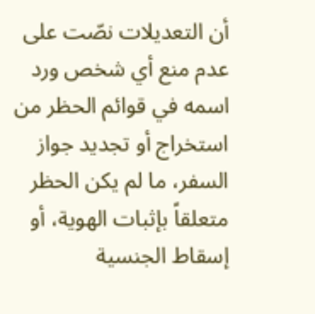أن التعديلات نصّت على عدم منع أي شخص ورد اسمه في قوائم الحظر من استخراج أو تجديد جواز السفر، ما لم يكن الحظر متعلقاً بإثبات الهوية، أو إسقاط الجنسية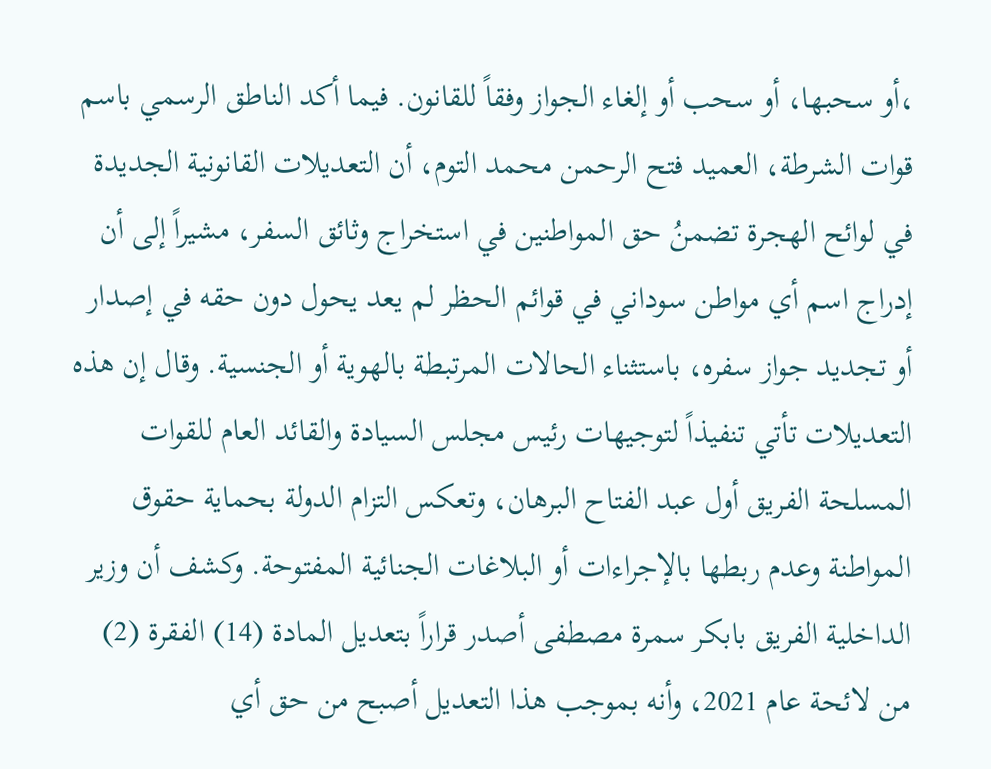،أو سحبها، أو سحب أو إلغاء الجواز وفقاً للقانون. فيما أكد الناطق الرسمي باسم قوات الشرطة، العميد فتح الرحمن محمد التوم، أن التعديلات القانونية الجديدة في لوائح الهجرة تضمنُ حق المواطنين في استخراج وثائق السفر، مشيراً إلى أن إدراج اسم أي مواطن سوداني في قوائم الحظر لم يعد يحول دون حقه في إصدار أو تجديد جواز سفره، باستثناء الحالات المرتبطة بالهوية أو الجنسية. وقال إن هذه التعديلات تأتي تنفيذاً لتوجيهات رئيس مجلس السيادة والقائد العام للقوات المسلحة الفريق أول عبد الفتاح البرهان، وتعكس التزام الدولة بحماية حقوق المواطنة وعدم ربطها بالإجراءات أو البلاغات الجنائية المفتوحة. وكشف أن وزير الداخلية الفريق بابكر سمرة مصطفى أصدر قراراً بتعديل المادة (14) الفقرة (2) من لائحة عام 2021، وأنه بموجب هذا التعديل أصبح من حق أي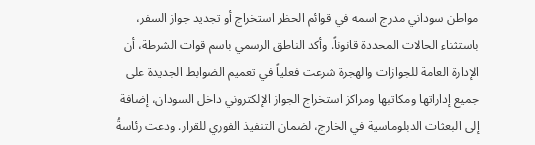مواطن سوداني مدرج اسمه في قوائم الحظر استخراج أو تجديد جواز السفر، باستثناء الحالات المحددة قانوناً. وأكد الناطق الرسمي باسم قوات الشرطة، أن الإدارة العامة للجوازات والهجرة شرعت فعلياً في تعميم الضوابط الجديدة على جميع إداراتها ومكاتبها ومراكز استخراج الجواز الإلكتروني داخل السودان، إضافة إلى البعثات الدبلوماسية في الخارج، لضمان التنفيذ الفوري للقرار. ودعت رئاسةُ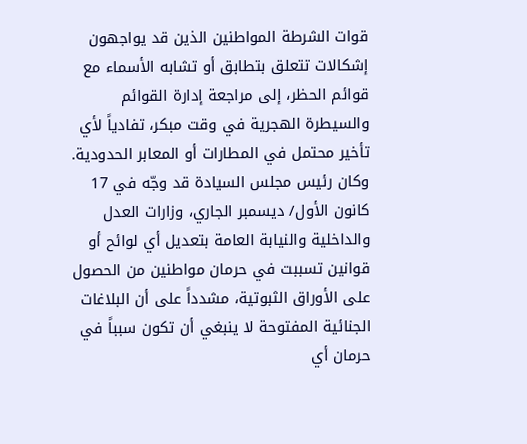قوات الشرطة المواطنين الذين قد يواجهون إشكالات تتعلق بتطابق أو تشابه الأسماء مع قوائم الحظر، إلى مراجعة إدارة القوائم والسيطرة الهجرية في وقت مبكر، تفادياً لأي تأخير محتمل في المطارات أو المعابر الحدودية. وكان رئيس مجلس السيادة قد وجّه في 17 كانون الأول/ ديسمبر الجاري، وزارات العدل والداخلية والنيابة العامة بتعديل أي لوائح أو قوانين تسببت في حرمان مواطنين من الحصول على الأوراق الثبوتية، مشدداً على أن البلاغات الجنائية المفتوحة لا ينبغي أن تكون سبباً في حرمان أي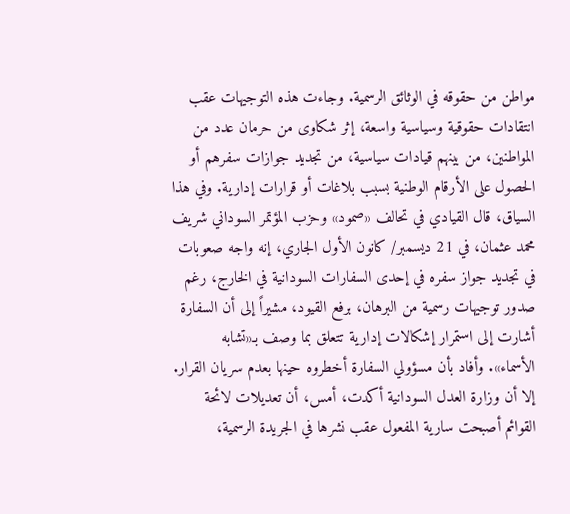مواطن من حقوقه في الوثائق الرسمية. وجاءت هذه التوجيهات عقب انتقادات حقوقية وسياسية واسعة، إثر شكاوى من حرمان عدد من المواطنين، من بينهم قيادات سياسية، من تجديد جوازات سفرهم أو الحصول على الأرقام الوطنية بسبب بلاغات أو قرارات إدارية. وفي هذا السياق، قال القيادي في تحالف «صمود» وحزب المؤتمر السوداني شريف محمد عثمان، في 21 ديسمبر/ كانون الأول الجاري، إنه واجه صعوبات في تجديد جواز سفره في إحدى السفارات السودانية في الخارج، رغم صدور توجيهات رسمية من البرهان، برفع القيود، مشيراً إلى أن السفارة أشارت إلى استمرار إشكالات إدارية تتعلق بما وصف بـ«تشابه الأسماء». وأفاد بأن مسؤولي السفارة أخطروه حينها بعدم سريان القرار. إلا أن وزارة العدل السودانية أكدت، أمس، أن تعديلات لائحة القوائم أصبحت سارية المفعول عقب نشرها في الجريدة الرسمية،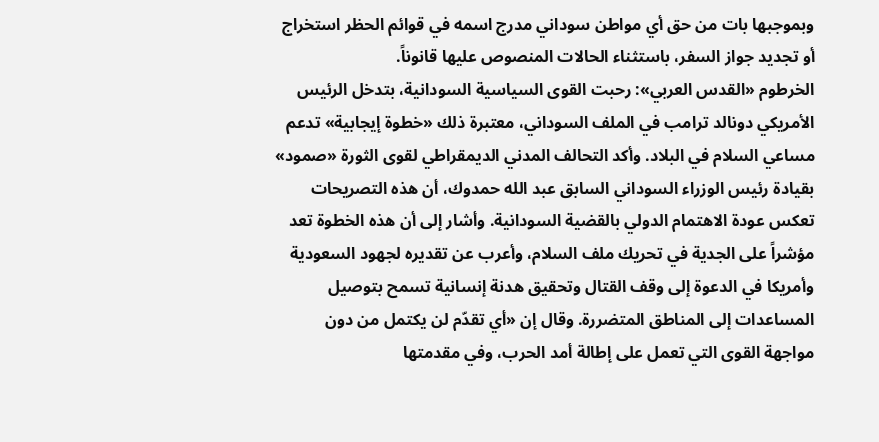وبموجبها بات من حق أي مواطن سوداني مدرج اسمه في قوائم الحظر استخراج أو تجديد جواز السفر، باستثناء الحالات المنصوص عليها قانوناً.
الخرطوم «القدس العربي»: رحبت القوى السياسية السودانية، بتدخل الرئيس الأمريكي دونالد ترامب في الملف السوداني، معتبرة ذلك «خطوة إيجابية» تدعم مساعي السلام في البلاد. وأكد التحالف المدني الديمقراطي لقوى الثورة «صمود» بقيادة رئيس الوزراء السوداني السابق عبد الله حمدوك، أن هذه التصريحات تعكس عودة الاهتمام الدولي بالقضية السودانية. وأشار إلى أن هذه الخطوة تعد مؤشراً على الجدية في تحريك ملف السلام، وأعرب عن تقديره لجهود السعودية وأمريكا في الدعوة إلى وقف القتال وتحقيق هدنة إنسانية تسمح بتوصيل المساعدات إلى المناطق المتضررة. وقال إن «أي تقدّم لن يكتمل من دون مواجهة القوى التي تعمل على إطالة أمد الحرب، وفي مقدمتها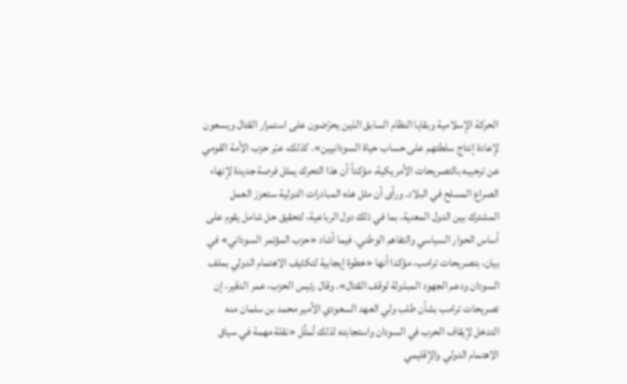الحركة الإسلامية وبقايا النظام السابق الذين يحرّضون على استمرار القتال ويسعون لإعادة إنتاج سلطتهم على حساب حياة السودانيين». كذلك، عبّر حزب الأمة القومي عن ترحيبه بالتصريحات الأمريكية، مؤكداً أن هذا التحرك يمثل فرصة جديدة لإنهاء الصراع المسلح في البلاد. ورأى أن مثل هذه المبادرات الدولية ستعزز العمل المشترك بين الدول المعنية، بما في ذلك دول الرباعية، لتحقيق حل شامل يقوم على أساس الحوار السياسي والتفاهم الوطني. فيما أشاد «حزب المؤتمر السوداني» في بيان، بتصريحات ترامب، مؤكدا أنها «خطوة إيجابية لتكثيف الاهتمام الدولي بملف السودان ودعم الجهود المبذولة لوقف القتال». وقال رئيس الحزب، عمر الدقير، إن تصريحات ترامب بشأن طلب ولي العهد السعودي الأمير محمد بن سلمان منه التدخل لإيقاف الحرب في السودان واستجابته لذلك تُمثِّل «نقلة مهمة في سياق الاهتمام الدولي والإقليمي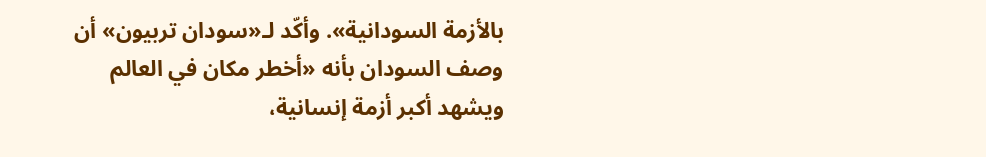بالأزمة السودانية». وأكّد لـ«سودان تربيون» أن وصف السودان بأنه «أخطر مكان في العالم ويشهد أكبر أزمة إنسانية،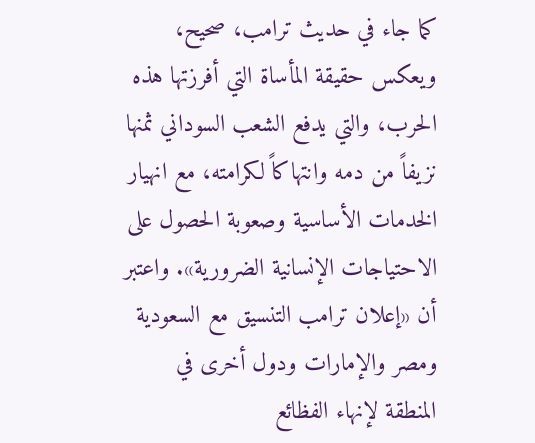كما جاء في حديث ترامب، صحيح، ويعكس حقيقة المأساة التي أفرزتها هذه الحرب، والتي يدفع الشعب السوداني ثمنها نزيفاً من دمه وانتهاكاً لكرامته، مع انهيار الخدمات الأساسية وصعوبة الحصول على الاحتياجات الإنسانية الضرورية». واعتبر أن «إعلان ترامب التنسيق مع السعودية ومصر والإمارات ودول أخرى في المنطقة لإنهاء الفظائع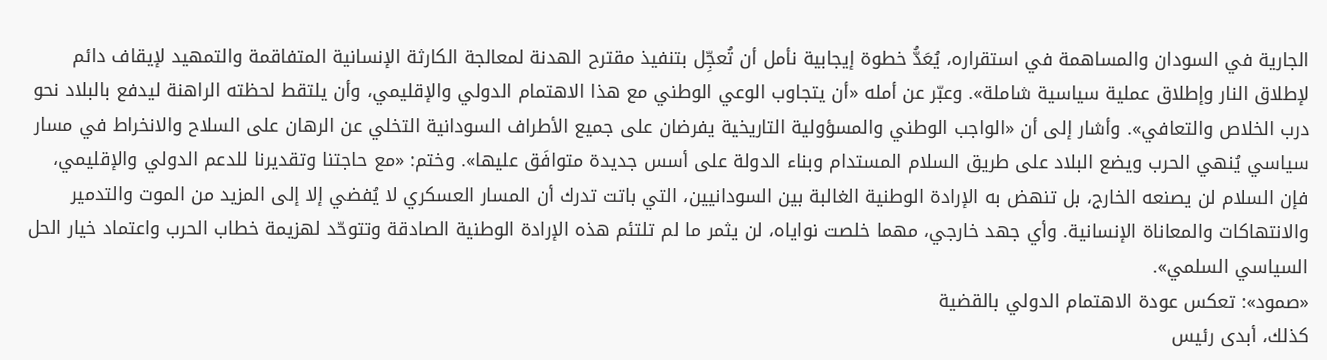الجارية في السودان والمساهمة في استقراره، يُعَدُّ خطوة إيجابية نأمل أن تُعجِّل بتنفيذ مقترح الهدنة لمعالجة الكارثة الإنسانية المتفاقمة والتمهيد لإيقاف دائم لإطلاق النار وإطلاق عملية سياسية شاملة». وعبّر عن أمله «أن يتجاوب الوعي الوطني مع هذا الاهتمام الدولي والإقليمي، وأن يلتقط لحظته الراهنة ليدفع بالبلاد نحو درب الخلاص والتعافي». وأشار إلى أن «الواجب الوطني والمسؤولية التاريخية يفرضان على جميع الأطراف السودانية التخلي عن الرهان على السلاح والانخراط في مسار سياسي يُنهي الحرب ويضع البلاد على طريق السلام المستدام وبناء الدولة على أسس جديدة متوافَق عليها». وختم: «مع حاجتنا وتقديرنا للدعم الدولي والإقليمي، فإن السلام لن يصنعه الخارج، بل تنهض به الإرادة الوطنية الغالبة بين السودانيين، التي باتت تدرك أن المسار العسكري لا يُفضي إلا إلى المزيد من الموت والتدمير والانتهاكات والمعاناة الإنسانية. وأي جهد خارجي، مهما خلصت نواياه، لن يثمر ما لم تلتئم هذه الإرادة الوطنية الصادقة وتتوحّد لهزيمة خطاب الحرب واعتماد خيار الحل السياسي السلمي».
«صمود»: تعكس عودة الاهتمام الدولي بالقضية
كذلك، أبدى رئيس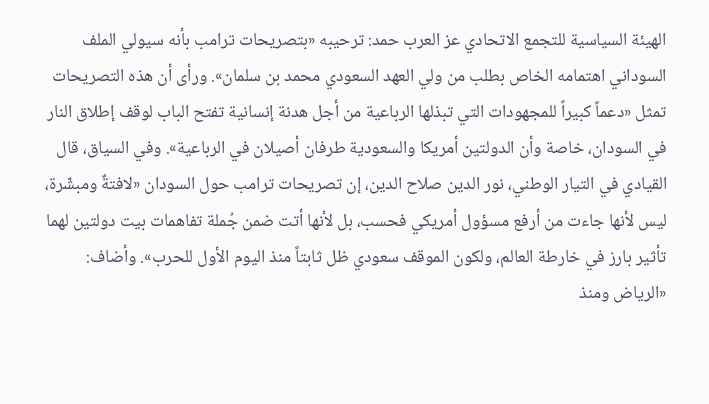الهيئة السياسية للتجمع الاتحادي عز العرب حمد: ترحيبه «بتصريحات ترامب بأنه سيولي الملف السوداني اهتمامه الخاص بطلب من ولي العهد السعودي محمد بن سلمان». ورأى أن هذه التصريحات تمثل «دعماً كبيراً للمجهودات التي تبذلها الرباعية من أجل هدنة إنسانية تفتح الباب لوقف إطلاق النار في السودان، خاصة وأن الدولتين أمريكا والسعودية طرفان أصيلان في الرباعية». وفي السياق، قال القيادي في التيار الوطني، نور الدين صلاح الدين، إن تصريحات ترامب حول السودان «لافتةٌ ومبشّرة، ليس لأنها جاءت من أرفع مسؤول أمريكي فحسب، بل لأنها أتت ضمن جُملة تفاهمات بيت دولتين لهما تأثير بارز في خارطة العالم، ولكون الموقف سعودي ظل ثابتاً منذ اليوم الأول للحرب». وأضاف: «الرياض ومنذ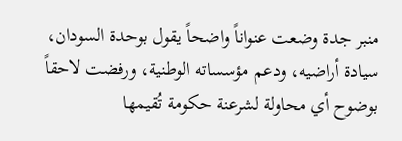منبر جدة وضعت عنواناً واضحاً يقول بوحدة السودان، سيادة أراضيه، ودعم مؤسساته الوطنية، ورفضت لاحقاً بوضوح أي محاولة لشرعنة حكومة تُقيمها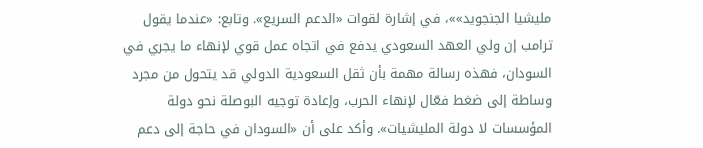مليشيا الجنجويد»»، في إشارة لقوات «الدعم السريع». وتابع: «عندما يقول ترامب إن ولي العهد السعودي يدفع في اتجاه عمل قوي لإنهاء ما يجري في السودان، فهذه رسالة مهمة بأن ثقل السعودية الدولي قد يتحول من مجرد وساطة إلى ضغط فعّال لإنهاء الحرب، وإعادة توجيه البوصلة نحو دولة المؤسسات لا دولة المليشيات». وأكد على أن «السودان في حاجة إلى دعم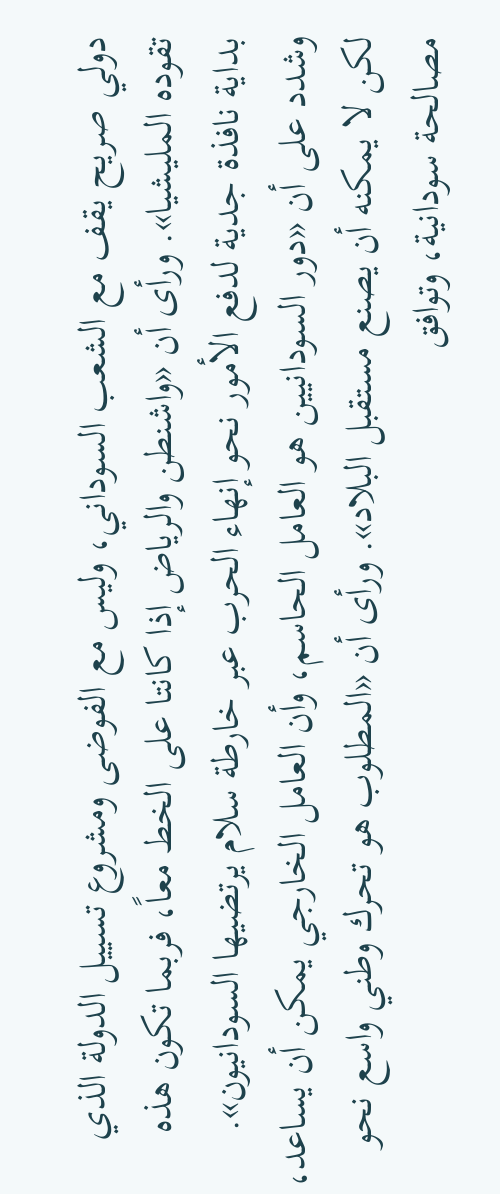دولي صريح يقف مع الشعب السوداني، وليس مع الفوضى ومشروع تسييل الدولة الذي تقوده المليشيا». ورأى أن «واشنطن والرياض إذا كانتا على الخط معاً، فربما تكون هذه بداية نافذة جدية لدفع الأمور نحو إنهاء الحرب عبر خارطة سلام يرتضيها السودانيون». وشدد على أن «دور السودانيين هو العامل الحاسم، وأن العامل الخارجي يمكن أن يساعد، لكن لا يمكنه أن يصنع مستقبل البلاد». ورأى أن «المطلوب هو تحرك وطني واسع نحو مصالحة سودانية، وتوافق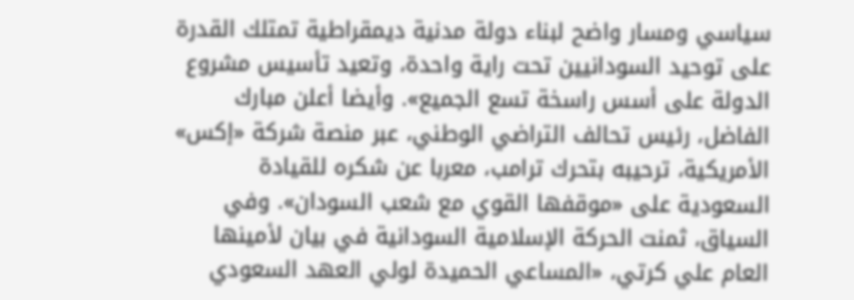سياسي ومسار واضح لبناء دولة مدنية ديمقراطية تمتلك القدرة على توحيد السودانيين تحت راية واحدة، وتعيد تأسيس مشروع الدولة على أسس راسخة تسع الجميع». وأيضا أعلن مبارك الفاضل، رئيس تحالف التراضي الوطني، عبر منصة شركة «إكس» الأمريكية، ترحيبه بتحرك ترامب، معربا عن شكره للقيادة السعودية على «موقفها القوي مع شعب السودان». وفي السياق، ثمنت الحركة الإسلامية السودانية في بيان لأمينها العام علي كرتي، «المساعي الحميدة لولي العهد السعودي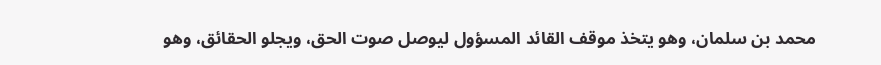محمد بن سلمان، وهو يتخذ موقف القائد المسؤول ليوصل صوت الحق، ويجلو الحقائق، وهو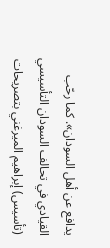يدافع عن أهل السودان». كما رحّب القيادي في تحالف السودان التأسيسي (تأسيس) إبراهيم الميرغني بتصريحات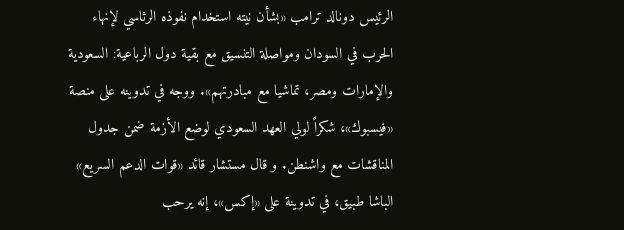الرئيس دونالد ترامب «بشأن نيته استخدام نفوذه الرئاسي لإنهاء الحرب في السودان ومواصلة التنسيق مع بقية دول الرباعية: السعودية والإمارات ومصر، تماشيا مع مبادرتهم». ووجه في تدوينه على منصة «فيسبوك»، شكراً لولي العهد السعودي لوضع الأزمة ضمن جدول المناقشات مع واشنطن. و قال مستشار قائد «قوات الدعم السريع» الباشا طبيق، في تدوينة على «إكس»، إنه يرحب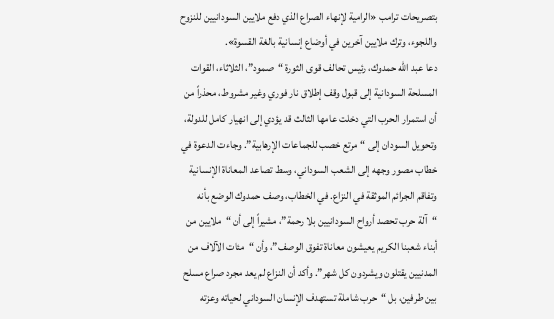بتصريحات ترامب «الرامية لإنهاء الصراع الذي دفع ملايين السودانيين للنزوح واللجوء، وترك ملايين آخرين في أوضاع إنسانية بالغة القسوة».
دعا عبد الله حمدوك، رئيس تحالف قوى الثورة “صمود”، الثلاثاء، القوات المسلحة السودانية إلى قبول وقف إطلاق نار فوري وغير مشروط، محذراً من أن استمرار الحرب التي دخلت عامها الثالث قد يؤدي إلى انهيار كامل للدولة، وتحويل السودان إلى “مرتع خصب للجماعات الإرهابية”. وجاءت الدعوة في خطاب مصور وجهه إلى الشعب السوداني، وسط تصاعد المعاناة الإنسانية وتفاقم الجرائم الموثقة في النزاع. في الخطاب، وصف حمدوك الوضع بأنه “آلة حرب تحصد أرواح السودانيين بلا رحمة”، مشيراً إلى أن “ملايين من أبناء شعبنا الكريم يعيشون معاناة تفوق الوصف”، وأن “مئات الآلاف من المدنيين يقتلون ويشردون كل شهر”. وأكد أن النزاع لم يعد مجرد صراع مسلح بين طرفين، بل “حرب شاملة تستهدف الإنسان السوداني لحياته وعزته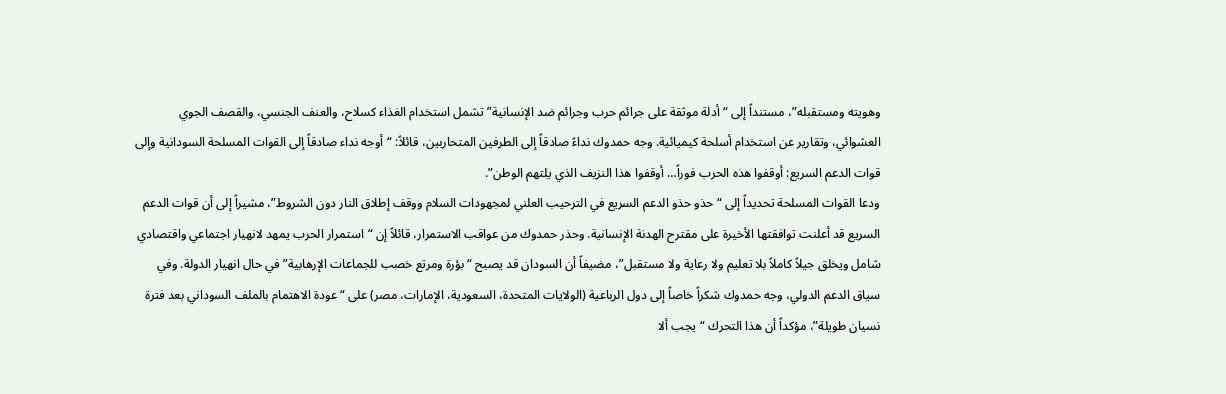وهويته ومستقبله”، مستنداً إلى “أدلة موثقة على جرائم حرب وجرائم ضد الإنسانية” تشمل استخدام الغذاء كسلاح، والعنف الجنسي، والقصف الجوي العشوائي، وتقارير عن استخدام أسلحة كيميائية. وجه حمدوك نداءً صادقاً إلى الطرفين المتحاربين، قائلاً: “أوجه نداء صادقاً إلى القوات المسلحة السودانية وإلى قوات الدعم السريع: أوقفوا هذه الحرب فوراً… أوقفوا هذا النزيف الذي يلتهم الوطن”.
ودعا القوات المسلحة تحديداً إلى “حذو حذو الدعم السريع في الترحيب العلني لمجهودات السلام ووقف إطلاق النار دون الشروط”، مشيراً إلى أن قوات الدعم السريع قد أعلنت توافقتها الأخيرة على مقترح الهدنة الإنسانية. وحذر حمدوك من عواقب الاستمرار، قائلاً إن “استمرار الحرب يمهد لانهيار اجتماعي واقتصادي شامل ويخلق جيلاً كاملاً بلا تعليم ولا رعاية ولا مستقبل”، مضيفاً أن السودان قد يصبح “بؤرة ومرتع خصب للجماعات الإرهابية” في حال انهيار الدولة. وفي سياق الدعم الدولي، وجه حمدوك شكراً خاصاً إلى دول الرباعية (الولايات المتحدة، السعودية، الإمارات، مصر) على “عودة الاهتمام بالملف السوداني بعد فترة نسيان طويلة”، مؤكداً أن هذا التحرك “يجب ألا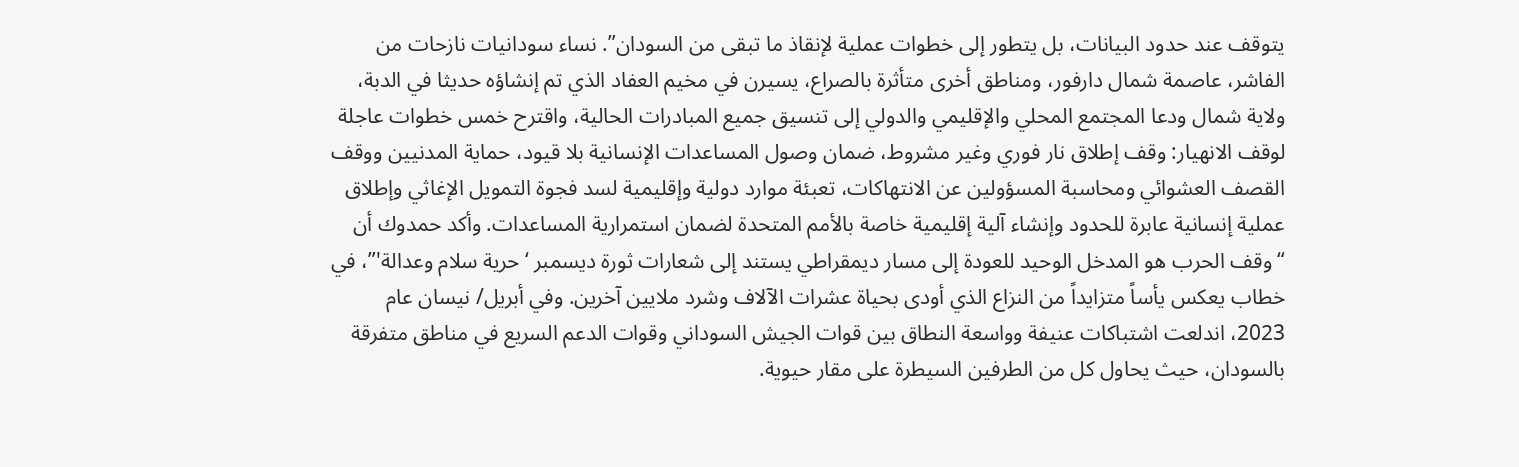يتوقف عند حدود البيانات، بل يتطور إلى خطوات عملية لإنقاذ ما تبقى من السودان”. نساء سودانيات نازحات من الفاشر، عاصمة شمال دارفور، ومناطق أخرى متأثرة بالصراع، يسيرن في مخيم العفاد الذي تم إنشاؤه حديثا في الدبة، ولاية شمال ودعا المجتمع المحلي والإقليمي والدولي إلى تنسيق جميع المبادرات الحالية، واقترح خمس خطوات عاجلة لوقف الانهيار: وقف إطلاق نار فوري وغير مشروط، ضمان وصول المساعدات الإنسانية بلا قيود، حماية المدنيين ووقف القصف العشوائي ومحاسبة المسؤولين عن الانتهاكات، تعبئة موارد دولية وإقليمية لسد فجوة التمويل الإغاثي وإطلاق عملية إنسانية عابرة للحدود وإنشاء آلية إقليمية خاصة بالأمم المتحدة لضمان استمرارية المساعدات. وأكد حمدوك أن “وقف الحرب هو المدخل الوحيد للعودة إلى مسار ديمقراطي يستند إلى شعارات ثورة ديسمبر ‘حرية سلام وعدالة'”، في خطاب يعكس يأساً متزايداً من النزاع الذي أودى بحياة عشرات الآلاف وشرد ملايين آخرين. وفي أبريل/ نيسان عام 2023، اندلعت اشتباكات عنيفة وواسعة النطاق بين قوات الجيش السوداني وقوات الدعم السريع في مناطق متفرقة بالسودان، حيث يحاول كل من الطرفين السيطرة على مقار حيوية.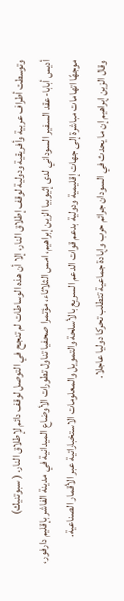وتوسطت أطراف عربية وأفريقية ودولية لوقف إطلاق النار، إلا أن هذه الوساطات لم تنجح في التوصل لوقف دائم لإطلاق النار. ( سبوتنيك)
أديس أبابا-عقد السفير السوداني لدى إثيوبيا الزين إبراهيم، امس الثلاثاء، مؤتمرا صحفيا تناول تطورات الأوضاع الميدانية في مدينة الفاشر بإقليم دارفور، موجهًا اتهامات مباشرة إلى جهات إقليمية ودولية بدعم قوات الدعم السريع بالأسلحة والتمويل والمعلومات الاستخباراتية عبر الأقمار الصناعية.
وقال الزين إبراهيم إن ما يحدث في السودان جرائم حرب وإبادة جماعية تتطلب تحركا دوليا عاجلا.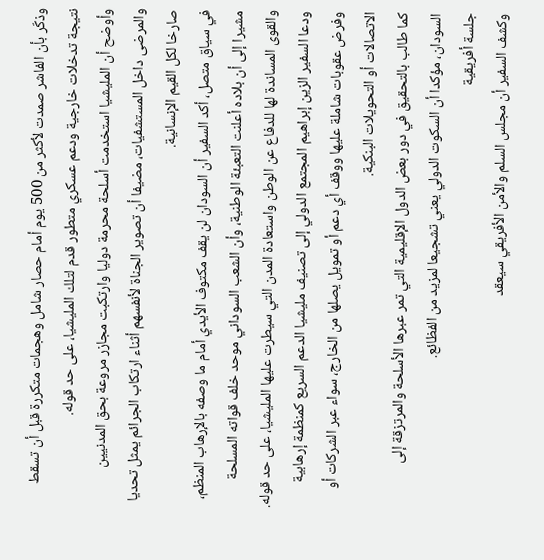وذكّر بأن الفاشر صمدت لأكثر من 500 يوم أمام حصار شامل وهجمات متكررة قبل أن تسقط نتيجة تدخلات خارجية ودعم عسكري متطور قدم لتلك المليشيا، على حد قوله.
وأوضح أن المليشيا استخدمت أسلحة محرمة دوليا وارتكبت مجازر مروعة بحق المدنيين والمرضى داخل المستشفيات، مضيفا أن تصوير الجناة لأنفسهم أثناء ارتكاب الجرائم يمثل تحديا صارخا لكل القيم الإنسانية.
في سياق متصل، أكد السفير أن السودان لن يقف مكتوف الأيدي أمام ما وصفه بالإرهاب المنظم، مشيرا إلى أن بلاده أعلنت التعبئة الوطنية، وأن الشعب السوداني موحد خلف قواته المسلحة والقوى المساندة لها للدفاع عن الوطن واستعادة المدن التي سيطرت عليها المليشيا، على حد قوله.
ودعا السفير الزين إبراهيم المجتمع الدولي إلى تصنيف مليشيا الدعم السريع كمنظمة إرهابية وفرض عقوبات شاملة عليها ووقف أي دعم أو تمويل يصلها من الخارج، سواء عبر الشركات أو الاتصالات أو التحويلات البنكية.
كما طالب بالتحقيق في دور بعض الدول الإقليمية التي تمر عبرها الأسلحة والمرتزقة إلى السودان، مؤكدا أن السكوت الدولي يعني تشجيعا لمزيد من الفظائع.
جلسة أفريقية
وكشف السفير أن مجلس السلم والأمن الأفريقي سيعقد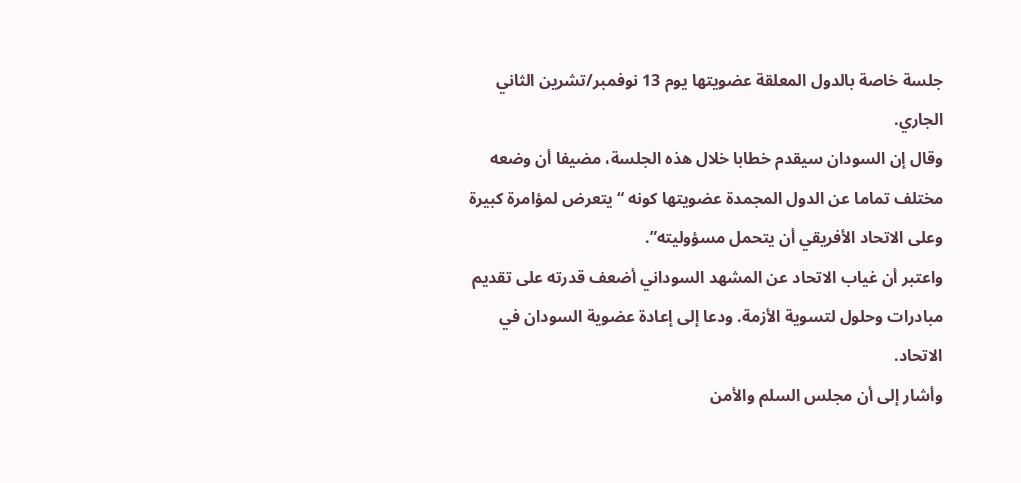جلسة خاصة بالدول المعلقة عضويتها يوم 13 نوفمبر/تشرين الثاني الجاري.
وقال إن السودان سيقدم خطابا خلال هذه الجلسة، مضيفا أن وضعه مختلف تماما عن الدول المجمدة عضويتها كونه “يتعرض لمؤامرة كبيرة وعلى الاتحاد الأفريقي أن يتحمل مسؤوليته”.
واعتبر أن غياب الاتحاد عن المشهد السوداني أضعف قدرته على تقديم مبادرات وحلول لتسوية الأزمة. ودعا إلى إعادة عضوية السودان في الاتحاد.
وأشار إلى أن مجلس السلم والأمن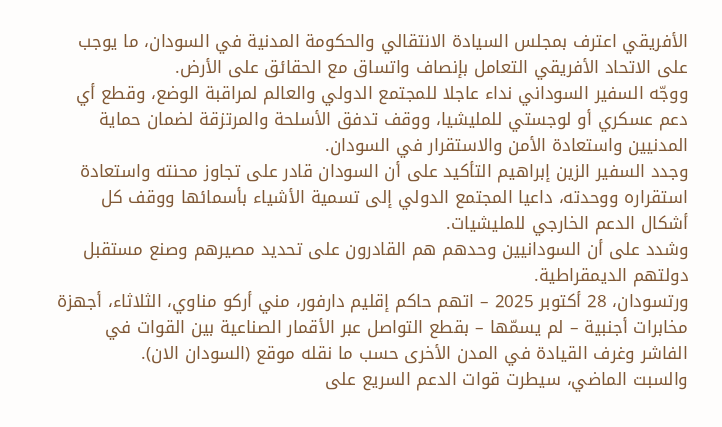الأفريقي اعترف بمجلس السيادة الانتقالي والحكومة المدنية في السودان، ما يوجب على الاتحاد الأفريقي التعامل بإنصاف واتساق مع الحقائق على الأرض.
ووجّه السفير السوداني نداء عاجلا للمجتمع الدولي والعالم لمراقبة الوضع، وقطع أي دعم عسكري أو لوجستي للمليشيا، ووقف تدفق الأسلحة والمرتزقة لضمان حماية المدنيين واستعادة الأمن والاستقرار في السودان.
وجدد السفير الزين إبراهيم التأكيد على أن السودان قادر على تجاوز محنته واستعادة استقراره ووحدته، داعيا المجتمع الدولي إلى تسمية الأشياء بأسمائها ووقف كل أشكال الدعم الخارجي للمليشيات.
وشدد على أن السودانيين وحدهم هم القادرون على تحديد مصيرهم وصنع مستقبل دولتهم الديمقراطية.
ورتسودان، 28 أكتوبر 2025 – اتهم حاكم إقليم دارفور، مني أركو مناوي، الثلاثاء، أجهزة مخابرات أجنبية – لم يسمّها – بقطع التواصل عبر الأقمار الصناعية بين القوات في الفاشر وغرف القيادة في المدن الأخرى حسب ما نقله موقع (السودان الان).
والسبت الماضي، سيطرت قوات الدعم السريع على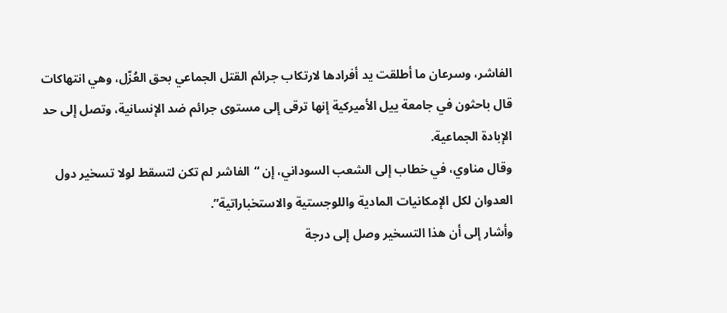الفاشر، وسرعان ما أطلقت يد أفرادها لارتكاب جرائم القتل الجماعي بحق العُزّل، وهي انتهاكات قال باحثون في جامعة ييل الأميركية إنها ترقى إلى مستوى جرائم ضد الإنسانية، وتصل إلى حد الإبادة الجماعية.
وقال مناوي، في خطاب إلى الشعب السوداني، إن “الفاشر لم تكن لتسقط لولا تسخير دول العدوان لكل الإمكانيات المادية واللوجستية والاستخباراتية”.
وأشار إلى أن هذا التسخير وصل إلى درجة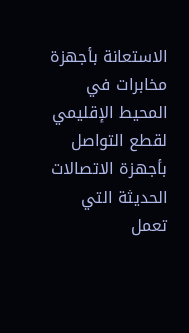الاستعانة بأجهزة مخابرات في المحيط الإقليمي لقطع التواصل بأجهزة الاتصالات الحديثة التي تعمل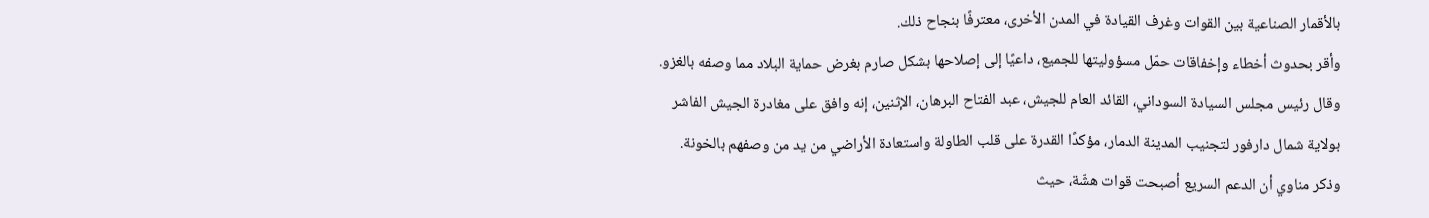بالأقمار الصناعية بين القوات وغرف القيادة في المدن الأخرى، معترفًا بنجاح ذلك.
وأقر بحدوث أخطاء وإخفاقات حمّل مسؤوليتها للجميع، داعيًا إلى إصلاحها بشكل صارم بغرض حماية البلاد مما وصفه بالغزو.
وقال رئيس مجلس السيادة السوداني، القائد العام للجيش، عبد الفتاح البرهان، الإثنين، إنه وافق على مغادرة الجيش الفاشر بولاية شمال دارفور لتجنيب المدينة الدمار، مؤكدًا القدرة على قلب الطاولة واستعادة الأراضي من يد من وصفهم بالخونة.
وذكر مناوي أن الدعم السريع أصبحت قوات هشّة، حيث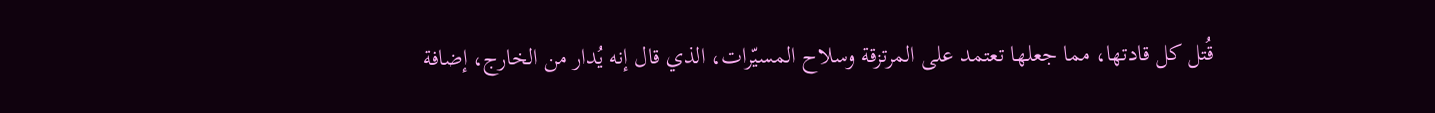قُتل كل قادتها، مما جعلها تعتمد على المرتزقة وسلاح المسيّرات، الذي قال إنه يُدار من الخارج، إضافة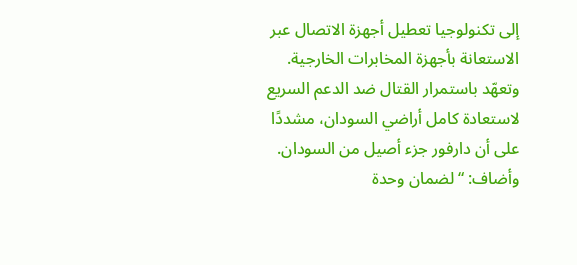إلى تكنولوجيا تعطيل أجهزة الاتصال عبر الاستعانة بأجهزة المخابرات الخارجية.
وتعهّد باستمرار القتال ضد الدعم السريع لاستعادة كامل أراضي السودان، مشددًا على أن دارفور جزء أصيل من السودان.
وأضاف: “لضمان وحدة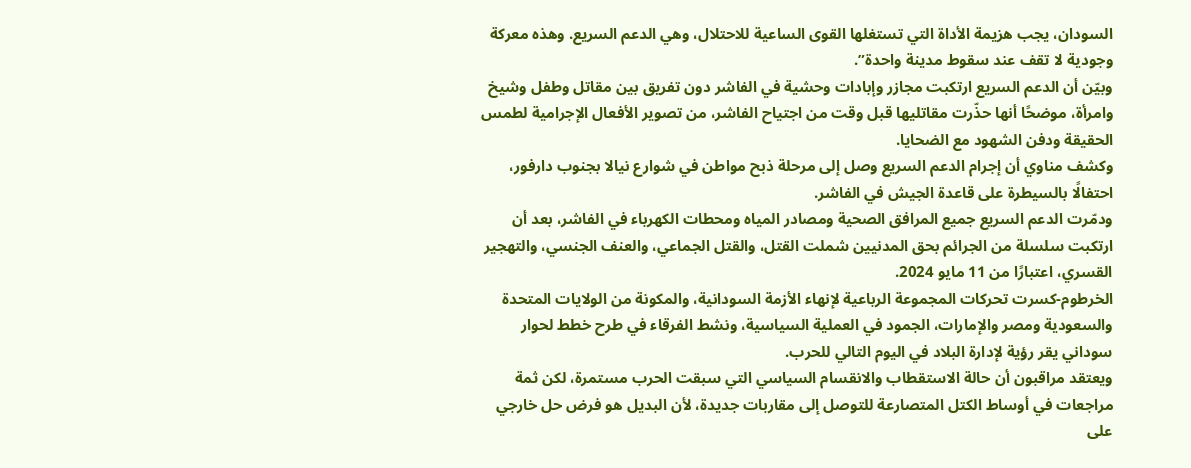السودان، يجب هزيمة الأداة التي تستغلها القوى الساعية للاحتلال، وهي الدعم السريع. وهذه معركة وجودية لا تقف عند سقوط مدينة واحدة”.
وبيّن أن الدعم السريع ارتكبت مجازر وإبادات وحشية في الفاشر دون تفريق بين مقاتل وطفل وشيخ وامرأة، موضحًا أنها حذّرت مقاتليها قبل وقت من اجتياح الفاشر، من تصوير الأفعال الإجرامية لطمس الحقيقة ودفن الشهود مع الضحايا.
وكشف مناوي أن إجرام الدعم السريع وصل إلى مرحلة ذبح مواطن في شوارع نيالا بجنوب دارفور، احتفالًا بالسيطرة على قاعدة الجيش في الفاشر.
ودمّرت الدعم السريع جميع المرافق الصحية ومصادر المياه ومحطات الكهرباء في الفاشر، بعد أن ارتكبت سلسلة من الجرائم بحق المدنيين شملت القتل، والقتل الجماعي، والعنف الجنسي، والتهجير القسري، اعتبارًا من 11 مايو 2024.
الخرطوم-كسرت تحركات المجموعة الرباعية لإنهاء الأزمة السودانية، والمكونة من الولايات المتحدة والسعودية ومصر والإمارات، الجمود في العملية السياسية، ونشط الفرقاء في طرح خطط لحوار سوداني يقر رؤية لإدارة البلاد في اليوم التالي للحرب.
ويعتقد مراقبون أن حالة الاستقطاب والانقسام السياسي التي سبقت الحرب مستمرة، لكن ثمة مراجعات في أوساط الكتل المتصارعة للتوصل إلى مقاربات جديدة، لأن البديل هو فرض حل خارجي على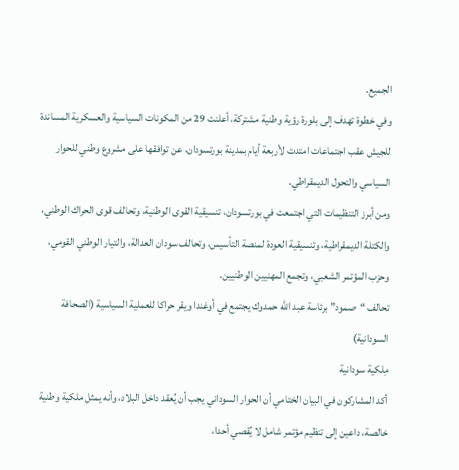الجميع.
وفي خطوة تهدف إلى بلورة رؤية وطنية مشتركة، أعلنت 29 من المكونات السياسية والعسكرية المساندة للجيش عقب اجتماعات امتدت لأربعة أيام بمدينة بورتسودان، عن توافقها على مشروع وطني للحوار السياسي والتحول الديمقراطي.
ومن أبرز التنظيمات التي اجتمعت في بورتسودان، تنسيقية القوى الوطنية، وتحالف قوى الحراك الوطني، والكتلة الديمقراطية، وتنسيقية العودة لمنصة التأسيس، وتحالف سودان العدالة، والتيار الوطني القومي، وحزب المؤتمر الشعبي، وتجمع المهنيين الوطنيين.
تحالف “صمود” برئاسة عبد الله حمدوك يجتمع في أوغندا ويقر حراكا للعملية السياسية (الصحافة السودانية)
مِلكية سودانية
أكد المشاركون في البيان الختامي أن الحوار السوداني يجب أن يُعقد داخل البلاد، وأنه يمثل ملكية وطنية خالصة، داعين إلى تنظيم مؤتمر شامل لا يُقصي أحدا،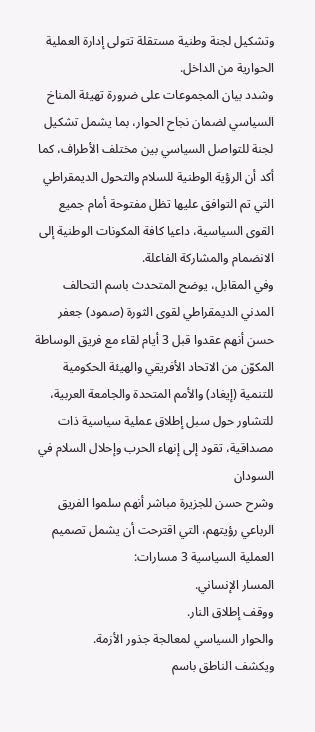وتشكيل لجنة وطنية مستقلة تتولى إدارة العملية الحوارية من الداخل.
وشدد بيان المجموعات على ضرورة تهيئة المناخ السياسي لضمان نجاح الحوار، بما يشمل تشكيل لجنة للتواصل السياسي بين مختلف الأطراف، كما أكد أن الرؤية الوطنية للسلام والتحول الديمقراطي التي تم التوافق عليها تظل مفتوحة أمام جميع القوى السياسية، داعيا كافة المكونات الوطنية إلى الانضمام والمشاركة الفاعلة.
وفي المقابل، يوضح المتحدث باسم التحالف المدني الديمقراطي لقوى الثورة (صمود) جعفر حسن أنهم عقدوا قبل 3 أيام لقاء مع فريق الوساطة المكوّن من الاتحاد الأفريقي والهيئة الحكومية للتنمية (إيغاد) والأمم المتحدة والجامعة العربية، للتشاور حول سبل إطلاق عملية سياسية ذات مصداقية، تقود إلى إنهاء الحرب وإحلال السلام في السودان
وشرح حسن للجزيرة مباشر أنهم سلموا الفريق الرباعي رؤيتهم، التي اقترحت أن يشمل تصميم العملية السياسية 3 مسارات:
المسار الإنساني.
ووقف إطلاق النار.
والحوار السياسي لمعالجة جذور الأزمة.
ويكشف الناطق باسم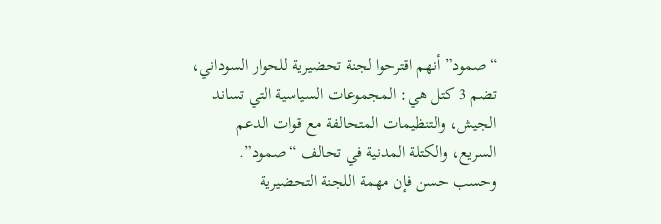“صمود” أنهم اقترحوا لجنة تحضيرية للحوار السوداني، تضم 3 كتل هي: المجموعات السياسية التي تساند الجيش، والتنظيمات المتحالفة مع قوات الدعم السريع، والكتلة المدنية في تحالف “صمود”.
وحسب حسن فإن مهمة اللجنة التحضيرية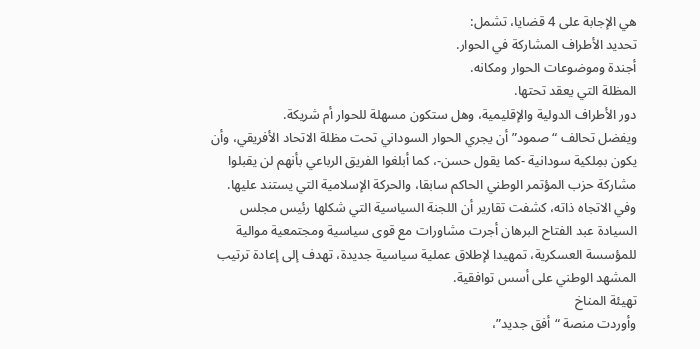هي الإجابة على 4 قضايا، تشمل:
تحديد الأطراف المشاركة في الحوار.
أجندة وموضوعات الحوار ومكانه.
المظلة التي يعقد تحتها.
دور الأطراف الدولية والإقليمية، وهل ستكون مسهلة للحوار أم شريكة.
ويفضل تحالف “صمود” أن يجري الحوار السوداني تحت مظلة الاتحاد الأفريقي، وأن يكون بمِلكية سودانية -كما يقول حسن-، كما أبلغوا الفريق الرباعي بأنهم لن يقبلوا مشاركة حزب المؤتمر الوطني الحاكم سابقا، والحركة الإسلامية التي يستند عليها.
وفي الاتجاه ذاته، كشفت تقارير أن اللجنة السياسية التي شكلها رئيس مجلس السيادة عبد الفتاح البرهان أجرت مشاورات مع قوى سياسية ومجتمعية موالية للمؤسسة العسكرية، تمهيدا لإطلاق عملية سياسية جديدة، تهدف إلى إعادة ترتيب المشهد الوطني على أسس توافقية.
تهيئة المناخ
وأوردت منصة “أفق جديد”،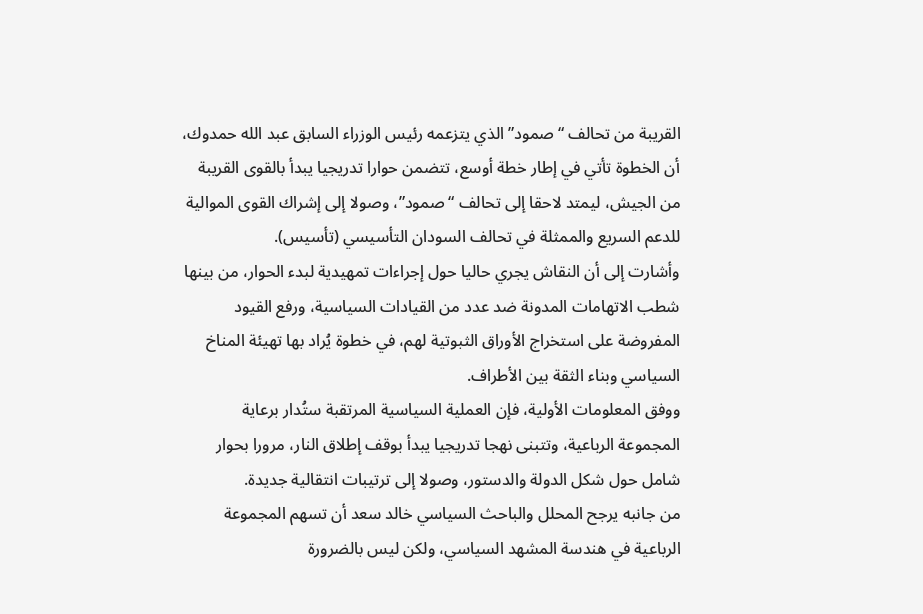القريبة من تحالف “صمود” الذي يتزعمه رئيس الوزراء السابق عبد الله حمدوك، أن الخطوة تأتي في إطار خطة أوسع، تتضمن حوارا تدريجيا يبدأ بالقوى القريبة من الجيش، ليمتد لاحقا إلى تحالف “صمود”، وصولا إلى إشراك القوى الموالية للدعم السريع والممثلة في تحالف السودان التأسيسي (تأسيس).
وأشارت إلى أن النقاش يجري حاليا حول إجراءات تمهيدية لبدء الحوار، من بينها شطب الاتهامات المدونة ضد عدد من القيادات السياسية، ورفع القيود المفروضة على استخراج الأوراق الثبوتية لهم، في خطوة يُراد بها تهيئة المناخ السياسي وبناء الثقة بين الأطراف.
ووفق المعلومات الأولية، فإن العملية السياسية المرتقبة ستُدار برعاية المجموعة الرباعية، وتتبنى نهجا تدريجيا يبدأ بوقف إطلاق النار، مرورا بحوار شامل حول شكل الدولة والدستور، وصولا إلى ترتيبات انتقالية جديدة.
من جانبه يرجح المحلل والباحث السياسي خالد سعد أن تسهم المجموعة الرباعية في هندسة المشهد السياسي، ولكن ليس بالضرورة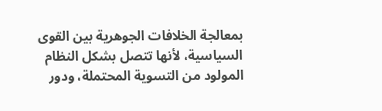بمعالجة الخلافات الجوهرية بين القوى السياسية، لأنها تتصل بشكل النظام المولود من التسوية المحتملة، ودور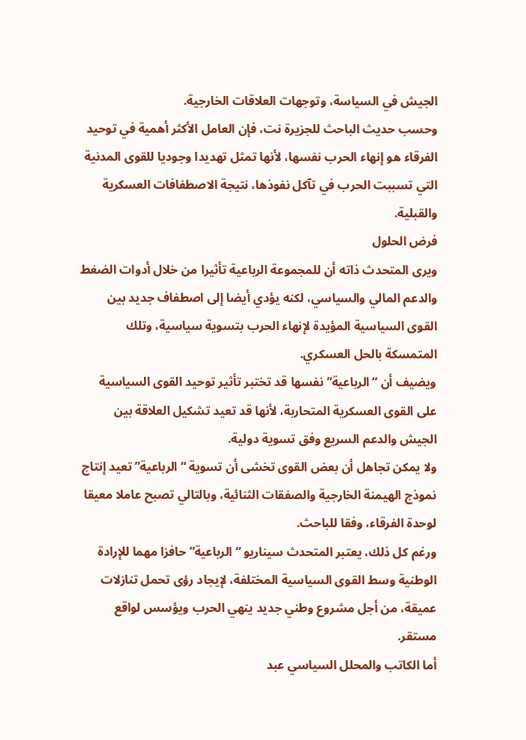الجيش في السياسة، وتوجهات العلاقات الخارجية.
وحسب حديث الباحث للجزيرة نت، فإن العامل الأكثر أهمية في توحيد الفرقاء هو إنهاء الحرب نفسها، لأنها تمثل تهديدا وجوديا للقوى المدنية التي تسببت الحرب في تآكل نفوذها، نتيجة الاصطفافات العسكرية والقبلية.
فرض الحلول
ويرى المتحدث ذاته أن للمجموعة الرباعية تأثيرا من خلال أدوات الضغط والدعم المالي والسياسي، لكنه يؤدي أيضا إلى اصطفاف جديد بين القوى السياسية المؤيدة لإنهاء الحرب بتسوية سياسية، وتلك المتمسكة بالحل العسكري.
ويضيف أن “الرباعية” نفسها قد تختبر تأثير توحيد القوى السياسية على القوى العسكرية المتحاربة، لأنها قد تعيد تشكيل العلاقة بين الجيش والدعم السريع وفق تسوية دولية.
ولا يمكن تجاهل أن بعض القوى تخشى أن تسوية “الرباعية” تعيد إنتاج نموذج الهيمنة الخارجية والصفقات الثنائية، وبالتالي تصبح عاملا معيقا لوحدة الفرقاء، وفقا للباحث.
ورغم كل ذلك، يعتبر المتحدث سيناريو “الرباعية” حافزا مهما للإرادة الوطنية وسط القوى السياسية المختلفة، لإيجاد رؤى تحمل تنازلات عميقة، من أجل مشروع وطني جديد ينهي الحرب ويؤسس لواقع مستقر.
أما الكاتب والمحلل السياسي عبد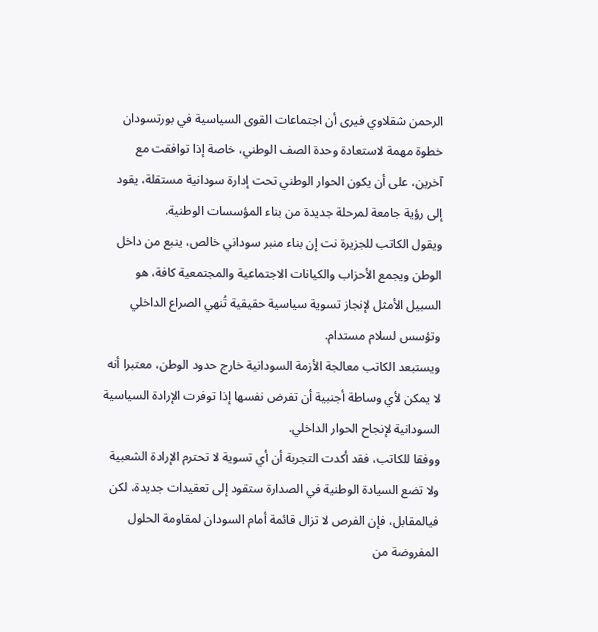الرحمن شقلاوي فيرى أن اجتماعات القوى السياسية في بورتسودان خطوة مهمة لاستعادة وحدة الصف الوطني، خاصة إذا توافقت مع آخرين، على أن يكون الحوار الوطني تحت إدارة سودانية مستقلة، يقود إلى رؤية جامعة لمرحلة جديدة من بناء المؤسسات الوطنية.
ويقول الكاتب للجزيرة نت إن بناء منبر سوداني خالص، ينبع من داخل الوطن ويجمع الأحزاب والكيانات الاجتماعية والمجتمعية كافة، هو السبيل الأمثل لإنجاز تسوية سياسية حقيقية تُنهي الصراع الداخلي وتؤسس لسلام مستدام.
ويستبعد الكاتب معالجة الأزمة السودانية خارج حدود الوطن، معتبرا أنه لا يمكن لأي وساطة أجنبية أن تفرض نفسها إذا توفرت الإرادة السياسية السودانية لإنجاح الحوار الداخلي.
ووفقا للكاتب، فقد أكدت التجربة أن أي تسوية لا تحترم الإرادة الشعبية ولا تضع السيادة الوطنية في الصدارة ستقود إلى تعقيدات جديدة، لكن فيالمقابل، فإن الفرص لا تزال قائمة أمام السودان لمقاومة الحلول المفروضة من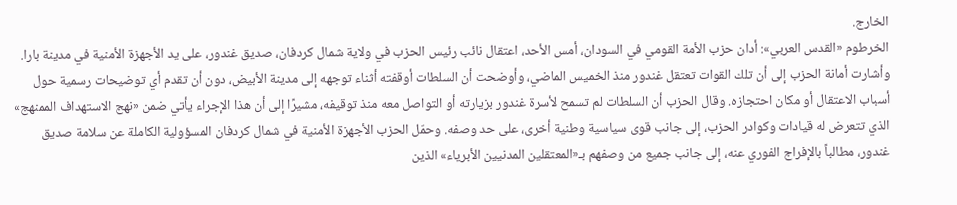الخارج.
الخرطوم «القدس العربي»: أدان حزب الأمة القومي في السودان، أمس الأحد، اعتقال نائب رئيس الحزب في ولاية شمال كردفان، صديق غندور، على يد الأجهزة الأمنية في مدينة بارا. وأشارت أمانة الحزب إلى أن تلك القوات تعتقل غندور منذ الخميس الماضي، وأوضحت أن السلطات أوقفته أثناء توجهه إلى مدينة الأبيض، دون أن تقدم أي توضيحات رسمية حول أسباب الاعتقال أو مكان احتجازه. وقال الحزب أن السلطات لم تسمح لأسرة غندور بزيارته أو التواصل معه منذ توقيفه، مشيرًا إلى أن هذا الإجراء يأتي ضمن «نهج الاستهداف الممنهج» الذي تتعرض له قيادات وكوادر الحزب، إلى جانب قوى سياسية وطنية أخرى، على حد وصفه. وحمّل الحزب الأجهزة الأمنية في شمال كردفان المسؤولية الكاملة عن سلامة صديق غندور، مطالباً بالإفراج الفوري عنه، إلى جانب جميع من وصفهم بـ«المعتقلين المدنيين الأبرياء» الذين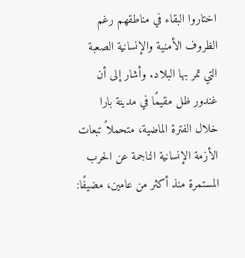اختاروا البقاء في مناطقهم رغم الظروف الأمنية والإنسانية الصعبة التي تمر بها البلاد. وأشار إلى أن غندور ظل مقيمًا في مدينة بارا خلال الفترة الماضية، متحملاً تبعات الأزمة الإنسانية الناجمة عن الحرب المستمرة منذ أكثر من عامين، مضيفًا: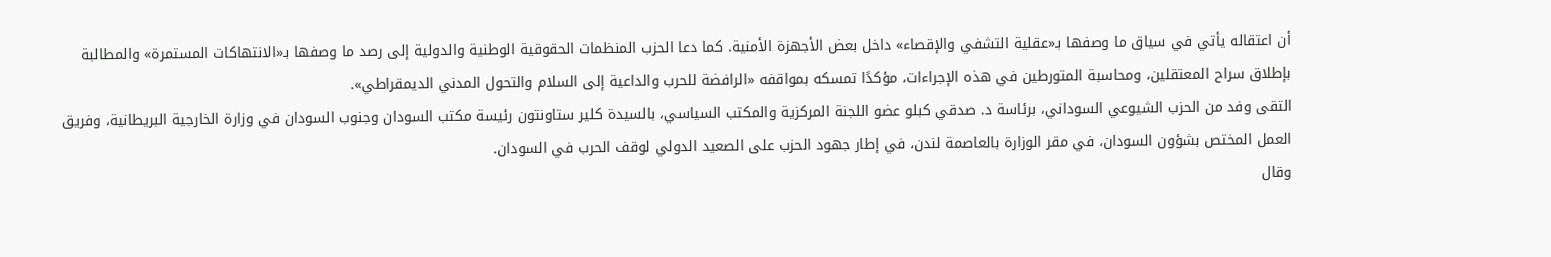أن اعتقاله يأتي في سياق ما وصفها بـ«عقلية التشفي والإقصاء» داخل بعض الأجهزة الأمنية. كما دعا الحزب المنظمات الحقوقية الوطنية والدولية إلى رصد ما وصفها بـ«الانتهاكات المستمرة» والمطالبة بإطلاق سراح المعتقلين، ومحاسبة المتورطين في هذه الإجراءات، مؤكدًا تمسكه بمواقفه «الرافضة للحرب والداعية إلى السلام والتحول المدني الديمقراطي».
التقى وفد من الحزب الشيوعي السوداني، برئاسة د. صدقي كبلو عضو اللجنة المركزية والمكتب السياسي، بالسيدة كلير ستاونتون رئيسة مكتب السودان وجنوب السودان في وزارة الخارجية البريطانية، وفريق العمل المختص بشؤون السودان، في مقر الوزارة بالعاصمة لندن، في إطار جهود الحزب على الصعيد الدولي لوقف الحرب في السودان.
وقال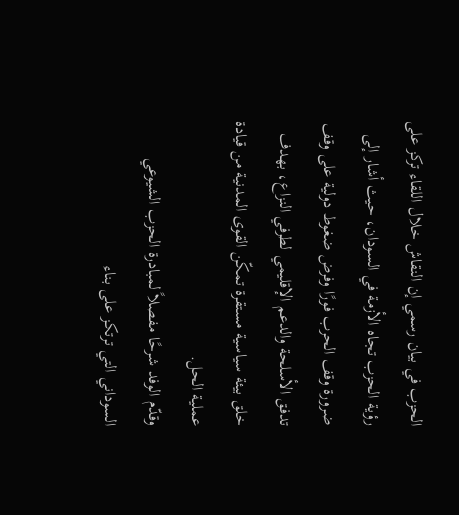الحزب في بيان رسمي إن النقاش خلال اللقاء تركز على رؤية الحزب تجاه الأزمة في السودان، حيث أشار إلى ضرورة وقف الحرب فورًا وفرض ضغوط دولية على وقف تدفق الأسلحة والدعم الإقليمي لطرفي النزاع، بهدف خلق بيئة سياسية مستقرة تمكّن القوى المدنية من قيادة عملية الحل.
وقدّم الوفد شرحًا مفصلاً لمبادرة الحزب الشيوعي السوداني التي ترتكز على بناء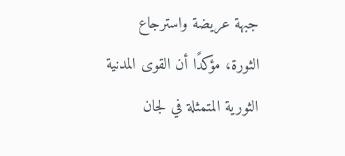جبهة عريضة واسترجاع الثورة، مؤكدًا أن القوى المدنية الثورية المتمثلة في لجان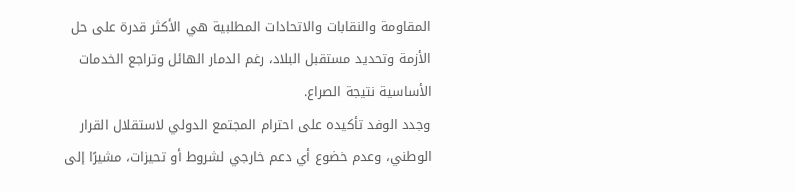المقاومة والنقابات والاتحادات المطلبية هي الأكثر قدرة على حل الأزمة وتحديد مستقبل البلاد، رغم الدمار الهائل وتراجع الخدمات الأساسية نتيجة الصراع.
وجدد الوفد تأكيده على احترام المجتمع الدولي لاستقلال القرار الوطني، وعدم خضوع أي دعم خارجي لشروط أو تحيزات، مشيرًا إلى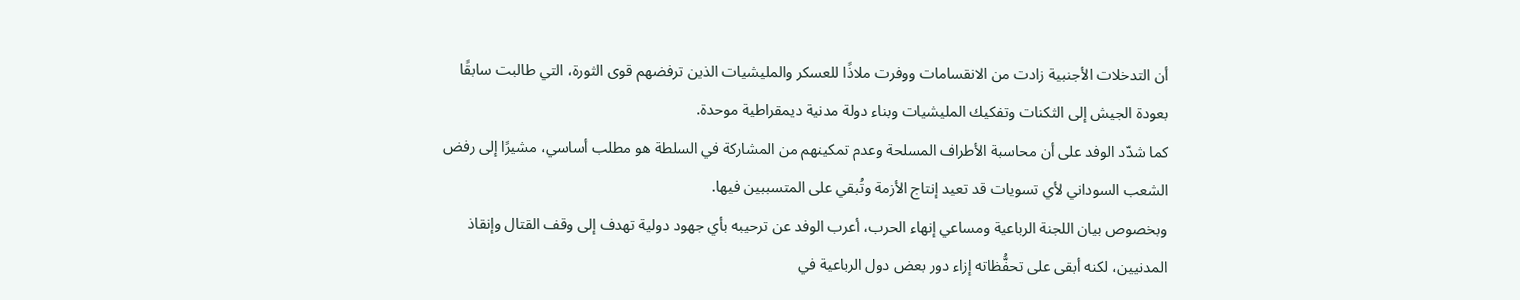أن التدخلات الأجنبية زادت من الانقسامات ووفرت ملاذًا للعسكر والمليشيات الذين ترفضهم قوى الثورة، التي طالبت سابقًا بعودة الجيش إلى الثكنات وتفكيك المليشيات وبناء دولة مدنية ديمقراطية موحدة.
كما شدّد الوفد على أن محاسبة الأطراف المسلحة وعدم تمكينهم من المشاركة في السلطة هو مطلب أساسي، مشيرًا إلى رفض الشعب السوداني لأي تسويات قد تعيد إنتاج الأزمة وتُبقي على المتسببين فيها.
وبخصوص بيان اللجنة الرباعية ومساعي إنهاء الحرب، أعرب الوفد عن ترحيبه بأي جهود دولية تهدف إلى وقف القتال وإنقاذ المدنيين، لكنه أبقى على تحفُّظاته إزاء دور بعض دول الرباعية في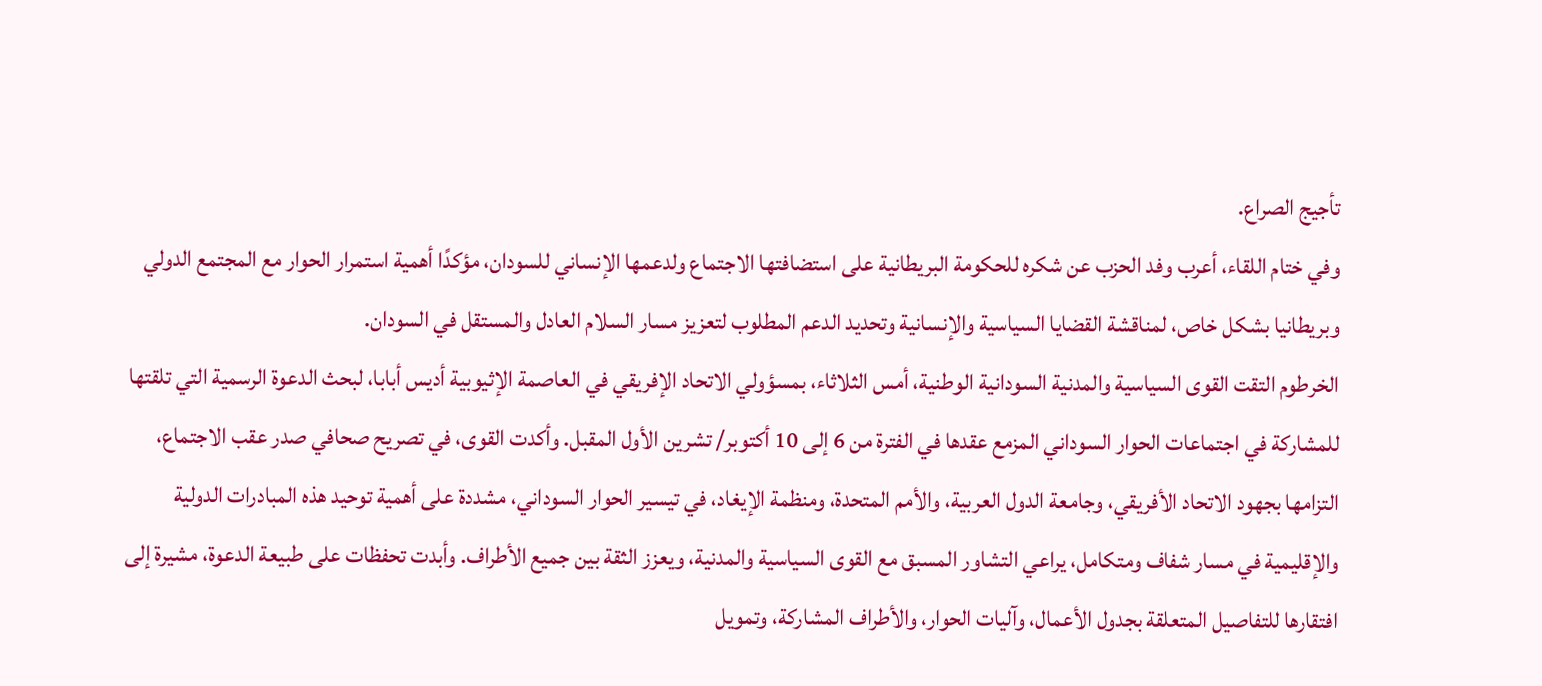تأجيج الصراع.
وفي ختام اللقاء، أعرب وفد الحزب عن شكره للحكومة البريطانية على استضافتها الاجتماع ولدعمها الإنساني للسودان، مؤكدًا أهمية استمرار الحوار مع المجتمع الدولي وبريطانيا بشكل خاص، لمناقشة القضايا السياسية والإنسانية وتحديد الدعم المطلوب لتعزيز مسار السلام العادل والمستقل في السودان.
الخرطوم التقت القوى السياسية والمدنية السودانية الوطنية، أمس الثلاثاء، بمسؤولي الاتحاد الإفريقي في العاصمة الإثيوبية أديس أبابا، لبحث الدعوة الرسمية التي تلقتها للمشاركة في اجتماعات الحوار السوداني المزمع عقدها في الفترة من 6 إلى 10 أكتوبر/ تشرين الأول المقبل. وأكدت القوى، في تصريح صحافي صدر عقب الاجتماع، التزامها بجهود الاتحاد الأفريقي، وجامعة الدول العربية، والأمم المتحدة، ومنظمة الإيغاد، في تيسير الحوار السوداني، مشددة على أهمية توحيد هذه المبادرات الدولية والإقليمية في مسار شفاف ومتكامل، يراعي التشاور المسبق مع القوى السياسية والمدنية، ويعزز الثقة بين جميع الأطراف. وأبدت تحفظات على طبيعة الدعوة، مشيرة إلى افتقارها للتفاصيل المتعلقة بجدول الأعمال، وآليات الحوار، والأطراف المشاركة، وتمويل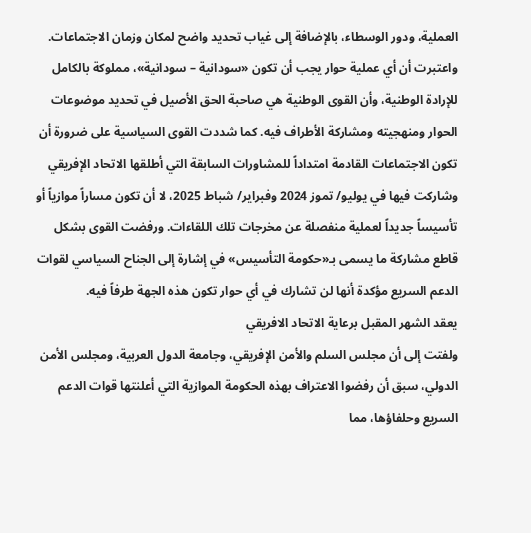العملية، ودور الوسطاء، بالإضافة إلى غياب تحديد واضح لمكان وزمان الاجتماعات. واعتبرت أن أي عملية حوار يجب أن تكون «سودانية – سودانية»، مملوكة بالكامل للإرادة الوطنية، وأن القوى الوطنية هي صاحبة الحق الأصيل في تحديد موضوعات الحوار ومنهجيته ومشاركة الأطراف فيه. كما شددت القوى السياسية على ضرورة أن تكون الاجتماعات القادمة امتداداً للمشاورات السابقة التي أطلقها الاتحاد الإفريقي وشاركت فيها في يوليو/ تموز 2024 وفبراير/ شباط 2025، لا أن تكون مساراً موازياً أو تأسيساً جديداً لعملية منفصلة عن مخرجات تلك اللقاءات. ورفضت القوى بشكل قاطع مشاركة ما يسمى بـ«حكومة التأسيس» في إشارة إلى الجناح السياسي لقوات الدعم السريع مؤكدة أنها لن تشارك في أي حوار تكون هذه الجهة طرفاً فيه.
يعقد الشهر المقبل برعاية الاتحاد الافريقي
ولفتت إلى أن مجلس السلم والأمن الإفريقي، وجامعة الدول العربية، ومجلس الأمن الدولي، سبق أن رفضوا الاعتراف بهذه الحكومة الموازية التي أعلنتها قوات الدعم السريع وحلفاؤها، مما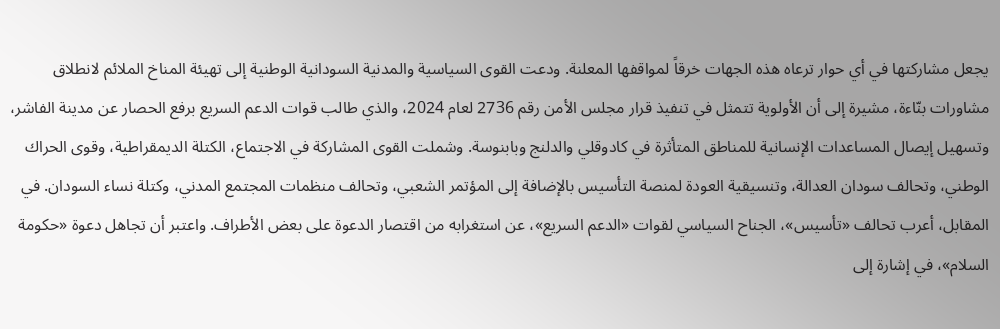يجعل مشاركتها في أي حوار ترعاه هذه الجهات خرقاً لمواقفها المعلنة. ودعت القوى السياسية والمدنية السودانية الوطنية إلى تهيئة المناخ الملائم لانطلاق مشاورات بنّاءة، مشيرة إلى أن الأولوية تتمثل في تنفيذ قرار مجلس الأمن رقم 2736 لعام 2024، والذي طالب قوات الدعم السريع برفع الحصار عن مدينة الفاشر، وتسهيل إيصال المساعدات الإنسانية للمناطق المتأثرة في كادوقلي والدلنج وبابنوسة. وشملت القوى المشاركة في الاجتماع، الكتلة الديمقراطية، وقوى الحراك الوطني، وتحالف سودان العدالة، وتنسيقية العودة لمنصة التأسيس بالإضافة إلى المؤتمر الشعبي، وتحالف منظمات المجتمع المدني، وكتلة نساء السودان. في المقابل، أعرب تحالف «تأسيس»، الجناح السياسي لقوات «الدعم السريع»، عن استغرابه من اقتصار الدعوة على بعض الأطراف. واعتبر أن تجاهل دعوة «حكومة السلام»، في إشارة إلى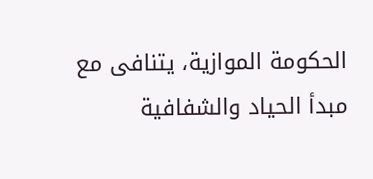الحكومة الموازية، يتنافى مع مبدأ الحياد والشفافية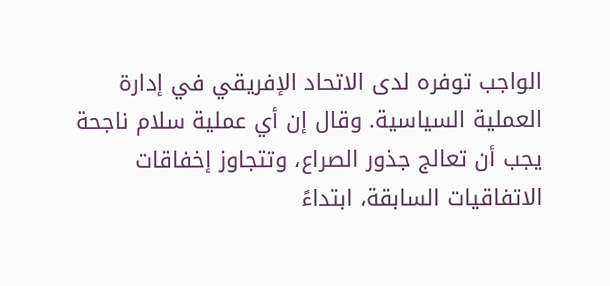الواجب توفره لدى الاتحاد الإفريقي في إدارة العملية السياسية. وقال إن أي عملية سلام ناجحة يجب أن تعالج جذور الصراع، وتتجاوز إخفاقات الاتفاقيات السابقة، ابتداءً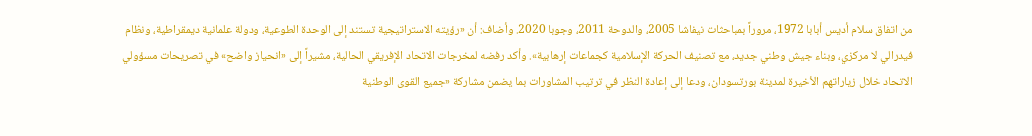من اتفاق سلام أديس أبابا 1972، مروراً بمباحثات نيفاشا 2005، والدوحة 2011، وجوبا 2020. وأضاف: أن «رؤيته الاستراتيجية تستند إلى الوحدة الطوعية، ودولة علمانية ديمقراطية، ونظام فيدرالي لا مركزي، وبناء جيش وطني جديد، مع تصنيف الحركة الإسلامية كجماعات إرهابية». وأكد رفضه لمخرجات الاتحاد الإفريقي الحالية، مشيراً إلى «انحياز واضح» في تصريحات مسؤولي الاتحاد خلال زياراتهم الأخيرة لمدينة بورتسودان، ودعا إلى إعادة النظر في ترتيب المشاورات بما يضمن مشاركة «جميع القوى الوطنية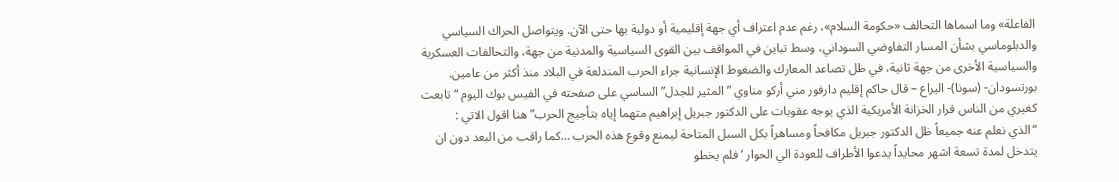الفاعلة» وما اسماها التحالف «حكومة السلام»، رغم عدم اعتراف أي جهة إقليمية أو دولية بها حتى الآن. ويتواصل الحراك السياسي والدبلوماسي بشأن المسار التفاوضي السوداني، وسط تباين في المواقف بين القوى السياسية والمدنية من جهة، والتحالفات العسكرية والسياسية الأخرى من جهة ثانية، في ظل تصاعد المعارك والضغوط الإنسانية جراء الحرب المندلعة في البلاد منذ أكثر من عامين.
بورتسودان- (سونا)- اليراع – قال حاكم إقليم دارفور مني أركو مناوي ” المثير للجدل” الساسي على صفحته في الفيس بوك اليوم “تابعت كغيري من الناس قرار الخزانة الأمريكية الذي يوجه عقوبات على الدكتور جبريل إبراهيم متهما إياه بتأجيج الحرب” هنا اقول الاتي :
“الذي نعلم عنه جميعاً ظل الدكتور جبريل مكافحاً ومساهراً بكل السبل المتاحة ليمنع وقوع هذه الحرب …كما راقب من البعد دون ان يتدخل لمدة تسعة اشهر محايداً يدعوا الأطراف للعودة الي الحوار ‘ فلم يخطو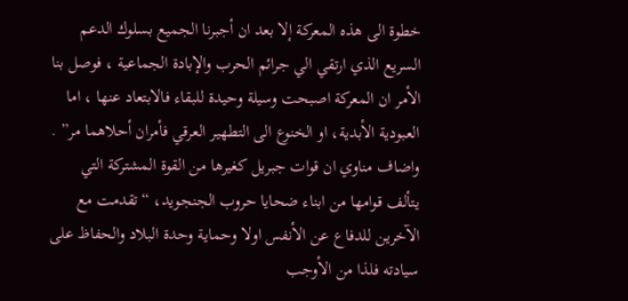خطوة الى هذه المعركة إلا بعد ان أجبرنا الجميع بسلوك الدعم السريع الذي ارتقي الي جرائم الحرب والإبادة الجماعية ، فوصل بنا الأمر ان المعركة اصبحت وسيلة وحيدة للبقاء فالابتعاد عنها ، اما العبودية الأبدية، او الخنوع الى التطهير العرقي فأمران أحلاهما مر” .
واضاف مناوي ان قوات جبريل كغيرها من القوة المشتركة التي يتألف قوامها من ابناء ضحايا حروب الجنجويد، “تقدمت مع الآخرين للدفاع عن الأنفس اولا وحماية وحدة البلاد والحفاظ على سيادته فلذا من الأوجب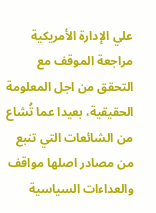علي الإدارة الأمريكية مراجعة الموقف مع التحقق من اجل المعلومة الحقيقية، بعيدا عما تُشاع من الشائعات التي تنبع من مصادر اصلها مواقف والعداءات السياسية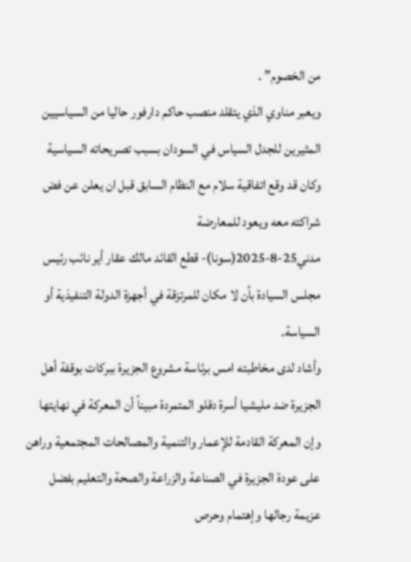من الخصوم” .
ويعبر مناوي الذي يتقلد منصب حاكم دارفور حاليا من السياسيين المثيرين للجدل السياس في السودان بسبب تصريحاته السياسية وكان قد وقع اتفاقية سلام مع النظام السابق قبل ان يعلن عن فض شراكته معه ويعود للمعارضة
مدني25-8-2025(سونا)- قطع القائد مالك عقار أير نائب رئيس مجلس السيادة بأن لا مكان للمرتزقة في أجهزة الدولة التنفيذية أو السياسة.
وأشاد لدى مخاطبته امس برئاسة مشروع الجزيرة ببركات بوقفة أهل الجزيرة ضد مليشيا أسرة دقلو المتمردة مبيناً أن المعركة في نهايتها وإن المعركة القادمة للإعمار والتنمية والمصالحات المجتمعية وراهن على عودة الجزيرة في الصناعة والزراعة والصحة والتعليم بفضل عزيمة رجالها وإهتمام وحرص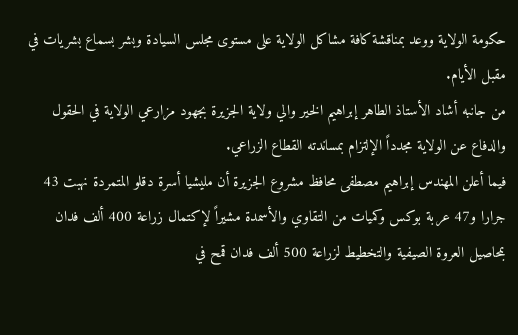حكومة الولاية ووعد بمناقشة كافة مشاكل الولاية على مستوى مجلس السيادة وبشر بسماع بشريات في مقبل الأيام.
من جانبه أشاد الأستاذ الطاهر إبراهيم الخير والي ولاية الجزيرة بجهود مزارعي الولاية في الحقول والدفاع عن الولاية مجدداً الإلتزام بمساندته القطاع الزراعي.
فيما أعلن المهندس إبراهيم مصطفى محافظ مشروع الجزيرة أن مليشيا أسرة دقلو المتمردة نهبت 43 جرارا و47 عربة بوكس وكميات من التقاوي والأسمدة مشيراً لإكتمال زراعة 400 ألف فدان بمحاصيل العروة الصيفية والتخطيط لزراعة 500 ألف فدان قمح في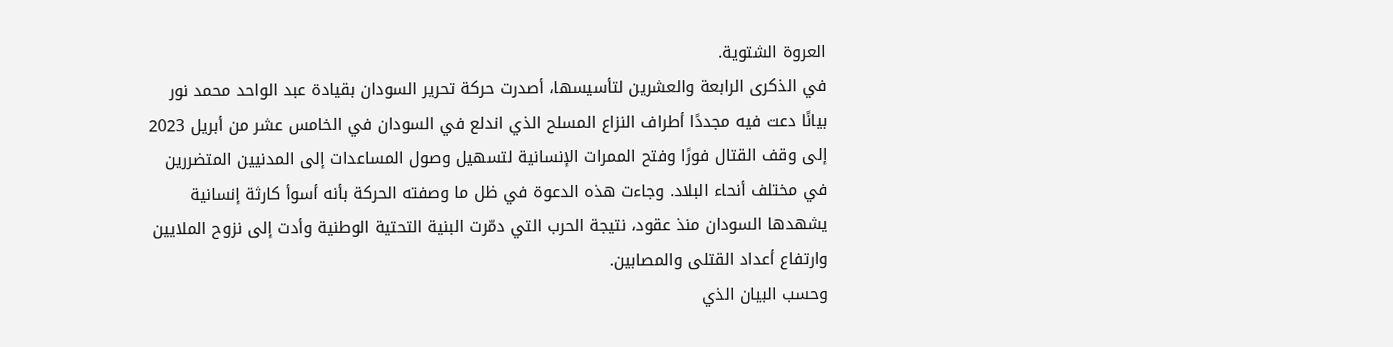العروة الشتوية.
في الذكرى الرابعة والعشرين لتأسيسها، أصدرت حركة تحرير السودان بقيادة عبد الواحد محمد نور بيانًا دعت فيه مجددًا أطراف النزاع المسلح الذي اندلع في السودان في الخامس عشر من أبريل 2023 إلى وقف القتال فورًا وفتح الممرات الإنسانية لتسهيل وصول المساعدات إلى المدنيين المتضررين في مختلف أنحاء البلاد. وجاءت هذه الدعوة في ظل ما وصفته الحركة بأنه أسوأ كارثة إنسانية يشهدها السودان منذ عقود، نتيجة الحرب التي دمّرت البنية التحتية الوطنية وأدت إلى نزوح الملايين وارتفاع أعداد القتلى والمصابين.
وحسب البيان الذي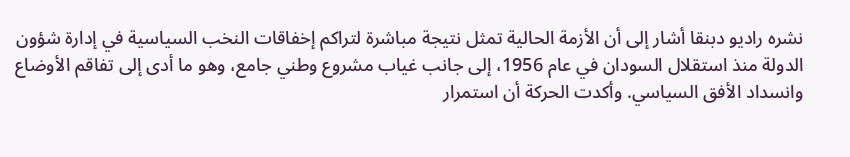نشره راديو دبنقا أشار إلى أن الأزمة الحالية تمثل نتيجة مباشرة لتراكم إخفاقات النخب السياسية في إدارة شؤون الدولة منذ استقلال السودان في عام 1956، إلى جانب غياب مشروع وطني جامع، وهو ما أدى إلى تفاقم الأوضاع وانسداد الأفق السياسي. وأكدت الحركة أن استمرار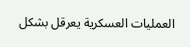العمليات العسكرية يعرقل بشكل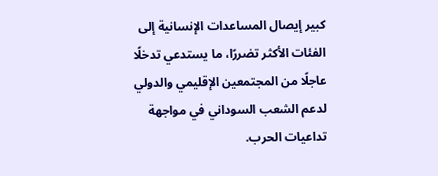كبير إيصال المساعدات الإنسانية إلى الفئات الأكثر تضررًا، ما يستدعي تدخلًا عاجلًا من المجتمعين الإقليمي والدولي لدعم الشعب السوداني في مواجهة تداعيات الحرب.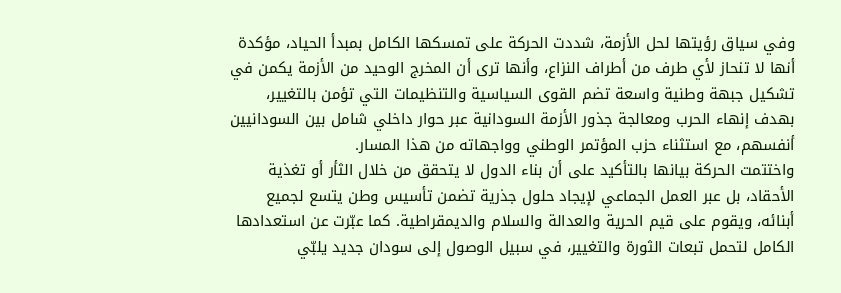وفي سياق رؤيتها لحل الأزمة، شددت الحركة على تمسكها الكامل بمبدأ الحياد، مؤكدة أنها لا تنحاز لأي طرف من أطراف النزاع، وأنها ترى أن المخرج الوحيد من الأزمة يكمن في تشكيل جبهة وطنية واسعة تضم القوى السياسية والتنظيمات التي تؤمن بالتغيير، بهدف إنهاء الحرب ومعالجة جذور الأزمة السودانية عبر حوار داخلي شامل بين السودانيين أنفسهم، مع استثناء حزب المؤتمر الوطني وواجهاته من هذا المسار.
واختتمت الحركة بيانها بالتأكيد على أن بناء الدول لا يتحقق من خلال الثأر أو تغذية الأحقاد، بل عبر العمل الجماعي لإيجاد حلول جذرية تضمن تأسيس وطن يتسع لجميع أبنائه، ويقوم على قيم الحرية والعدالة والسلام والديمقراطية. كما عبّرت عن استعدادها الكامل لتحمل تبعات الثورة والتغيير، في سبيل الوصول إلى سودان جديد يلبّي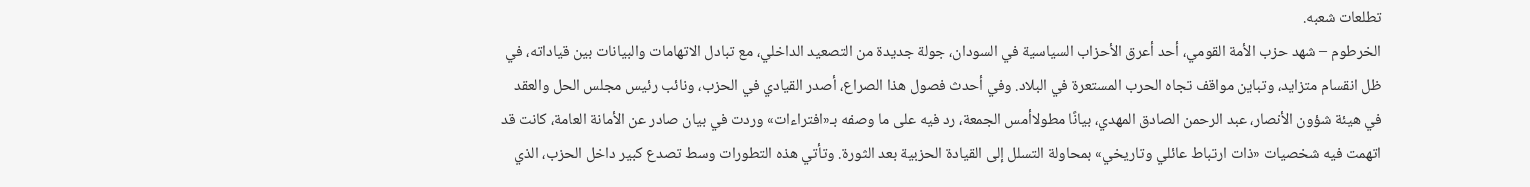تطلعات شعبه.
الخرطوم – شهد حزب الأمة القومي، أحد أعرق الأحزاب السياسية في السودان، جولة جديدة من التصعيد الداخلي، مع تبادل الاتهامات والبيانات بين قياداته، في ظل انقسام متزايد، وتباين مواقف تجاه الحرب المستعرة في البلاد. وفي أحدث فصول هذا الصراع، أصدر القيادي في الحزب، ونائب رئيس مجلس الحل والعقد في هيئة شؤون الأنصار، عبد الرحمن الصادق المهدي، بيانًا مطولاأمس الجمعة، رد فيه على ما وصفه بـ«افتراءات» وردت في بيان صادر عن الأمانة العامة، كانت قد اتهمت فيه شخصيات «ذات ارتباط عائلي وتاريخي» بمحاولة التسلل إلى القيادة الحزبية بعد الثورة. وتأتي هذه التطورات وسط تصدع كبير داخل الحزب، الذي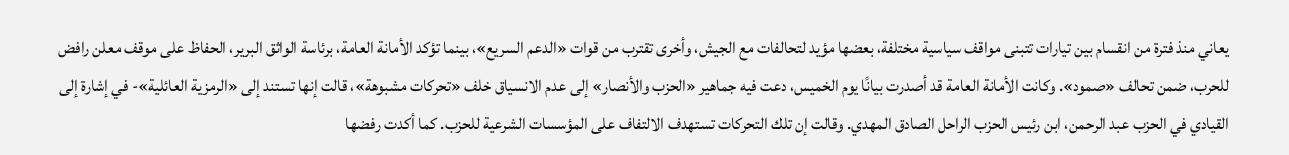يعاني منذ فترة من انقسام بين تيارات تتبنى مواقف سياسية مختلفة، بعضها مؤيد لتحالفات مع الجيش، وأخرى تقترب من قوات «الدعم السريع»، بينما تؤكد الأمانة العامة، برئاسة الواثق البرير، الحفاظ على موقف معلن رافض للحرب، ضمن تحالف «صمود». وكانت الأمانة العامة قد أصدرت بيانًا يوم الخميس، دعت فيه جماهير «الحزب والأنصار» إلى عدم الانسياق خلف «تحركات مشبوهة»، قالت إنها تستند إلى «الرمزية العائلية»- في إشارة إلى القيادي في الحزب عبد الرحمن، ابن رئيس الحزب الراحل الصادق المهدي. وقالت إن تلك التحركات تستهدف الالتفاف على المؤسسات الشرعية للحزب. كما أكدت رفضها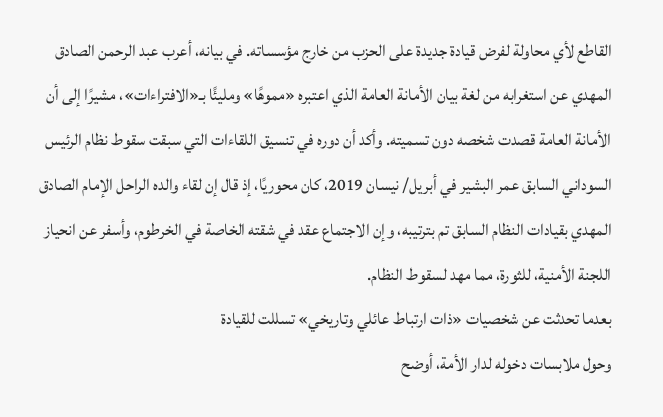القاطع لأي محاولة لفرض قيادة جديدة على الحزب من خارج مؤسساته. في بيانه، أعرب عبد الرحمن الصادق المهدي عن استغرابه من لغة بيان الأمانة العامة الذي اعتبره «مموهًا» ومليئًا بـ«الافتراءات»، مشيرًا إلى أن الأمانة العامة قصدت شخصه دون تسميته. وأكد أن دوره في تنسيق اللقاءات التي سبقت سقوط نظام الرئيس السوداني السابق عمر البشير في أبريل/ نيسان 2019، كان محوريًا، إذ قال إن لقاء والده الراحل الإمام الصادق المهدي بقيادات النظام السابق تم بترتيبه، وإن الاجتماع عقد في شقته الخاصة في الخرطوم، وأسفر عن انحياز اللجنة الأمنية، للثورة، مما مهد لسقوط النظام.
بعدما تحدثت عن شخصيات «ذات ارتباط عائلي وتاريخي» تسللت للقيادة
وحول ملابسات دخوله لدار الأمة، أوضح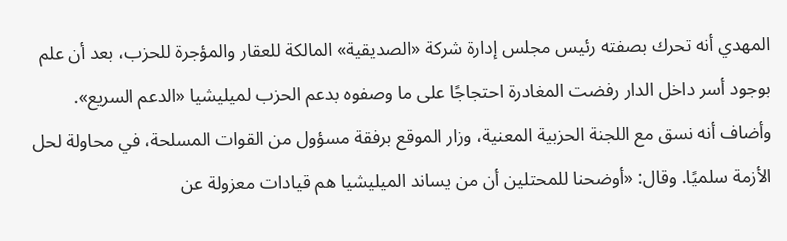المهدي أنه تحرك بصفته رئيس مجلس إدارة شركة «الصديقية» المالكة للعقار والمؤجرة للحزب، بعد أن علم بوجود أسر داخل الدار رفضت المغادرة احتجاجًا على ما وصفوه بدعم الحزب لميليشيا «الدعم السريع». وأضاف أنه نسق مع اللجنة الحزبية المعنية، وزار الموقع برفقة مسؤول من القوات المسلحة، في محاولة لحل الأزمة سلميًا. وقال: «أوضحنا للمحتلين أن من يساند الميليشيا هم قيادات معزولة عن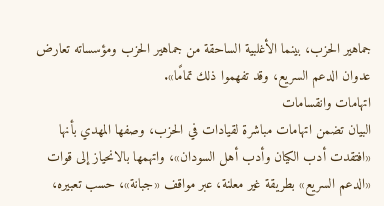جماهير الحزب، بينما الأغلبية الساحقة من جماهير الحزب ومؤسساته تعارض عدوان الدعم السريع، وقد تفهموا ذلك تمامًا».
اتهامات وانقسامات
البيان تضمن اتهامات مباشرة لقيادات في الحزب، وصفها المهدي بأنها «افتقدت أدب الكيان وأدب أهل السودان»، واتهمها بالانحياز إلى قوات «الدعم السريع» بطريقة غير معلنة، عبر مواقف «جبانة»، حسب تعبيره،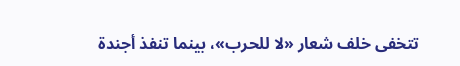تتخفى خلف شعار «لا للحرب»، بينما تنفذ أجندة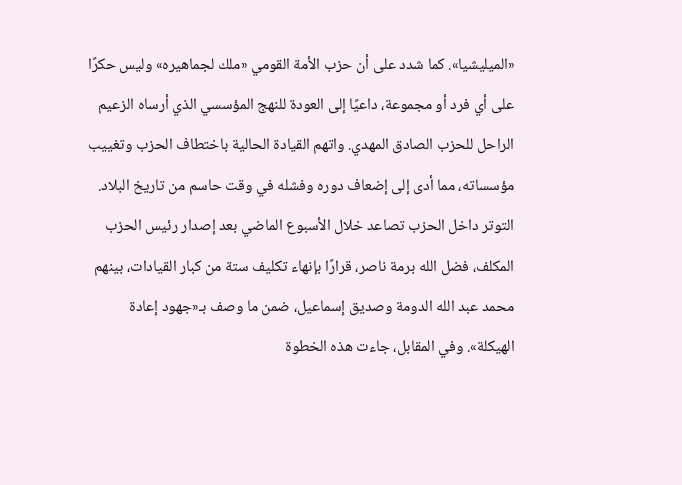«الميليشيا». كما شدد على أن حزب الأمة القومي «ملك لجماهيره» وليس حكرًا على أي فرد أو مجموعة، داعيًا إلى العودة للنهج المؤسسي الذي أرساه الزعيم الراحل للحزب الصادق المهدي. واتهم القيادة الحالية باختطاف الحزب وتغييب مؤسساته، مما أدى إلى إضعاف دوره وفشله في وقت حاسم من تاريخ البلاد. التوتر داخل الحزب تصاعد خلال الأسبوع الماضي بعد إصدار رئيس الحزب المكلف، فضل الله برمة ناصر، قرارًا بإنهاء تكليف ستة من كبار القيادات، بينهم محمد عبد الله الدومة وصديق إسماعيل، ضمن ما وصف بـ«جهود إعادة الهيكلة». وفي المقابل، جاءت هذه الخطوة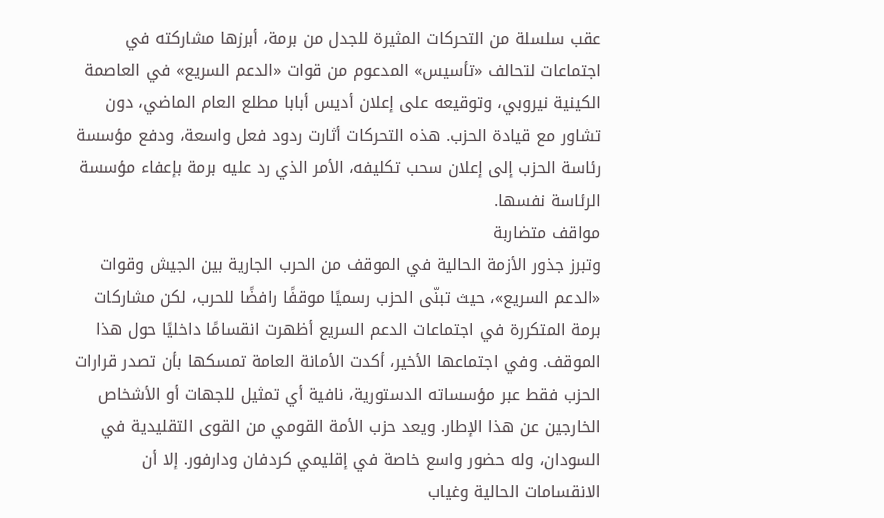عقب سلسلة من التحركات المثيرة للجدل من برمة، أبرزها مشاركته في اجتماعات لتحالف «تأسيس» المدعوم من قوات «الدعم السريع» في العاصمة الكينية نيروبي، وتوقيعه على إعلان أديس أبابا مطلع العام الماضي، دون تشاور مع قيادة الحزب. هذه التحركات أثارت ردود فعل واسعة، ودفع مؤسسة رئاسة الحزب إلى إعلان سحب تكليفه، الأمر الذي رد عليه برمة بإعفاء مؤسسة الرئاسة نفسها.
مواقف متضاربة
وتبرز جذور الأزمة الحالية في الموقف من الحرب الجارية بين الجيش وقوات «الدعم السريع»، حيث تبنّى الحزب رسميًا موقفًا رافضًا للحرب، لكن مشاركات برمة المتكررة في اجتماعات الدعم السريع أظهرت انقسامًا داخليًا حول هذا الموقف. وفي اجتماعها الأخير، أكدت الأمانة العامة تمسكها بأن تصدر قرارات الحزب فقط عبر مؤسساته الدستورية، نافية أي تمثيل للجهات أو الأشخاص الخارجين عن هذا الإطار. ويعد حزب الأمة القومي من القوى التقليدية في السودان، وله حضور واسع خاصة في إقليمي كردفان ودارفور. إلا أن الانقسامات الحالية وغياب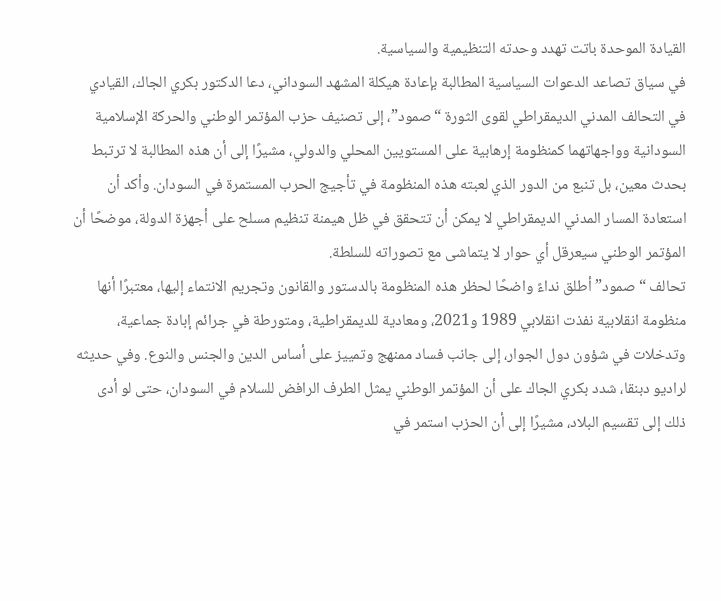القيادة الموحدة باتت تهدد وحدته التنظيمية والسياسية.
في سياق تصاعد الدعوات السياسية المطالبة بإعادة هيكلة المشهد السوداني، دعا الدكتور بكري الجاك، القيادي في التحالف المدني الديمقراطي لقوى الثورة “صمود”، إلى تصنيف حزب المؤتمر الوطني والحركة الإسلامية السودانية وواجهاتهما كمنظومة إرهابية على المستويين المحلي والدولي، مشيرًا إلى أن هذه المطالبة لا ترتبط بحدث معين، بل تنبع من الدور الذي لعبته هذه المنظومة في تأجيج الحرب المستمرة في السودان. وأكد أن استعادة المسار المدني الديمقراطي لا يمكن أن تتحقق في ظل هيمنة تنظيم مسلح على أجهزة الدولة، موضحًا أن المؤتمر الوطني سيعرقل أي حوار لا يتماشى مع تصوراته للسلطة.
تحالف “صمود” أطلق نداءً واضحًا لحظر هذه المنظومة بالدستور والقانون وتجريم الانتماء إليها، معتبرًا أنها منظومة انقلابية نفذت انقلابي 1989 و2021، ومعادية للديمقراطية، ومتورطة في جرائم إبادة جماعية، وتدخلات في شؤون دول الجوار، إلى جانب فساد ممنهج وتمييز على أساس الدين والجنس والنوع. وفي حديثه لراديو دبنقا، شدد بكري الجاك على أن المؤتمر الوطني يمثل الطرف الرافض للسلام في السودان، حتى لو أدى ذلك إلى تقسيم البلاد، مشيرًا إلى أن الحزب استمر في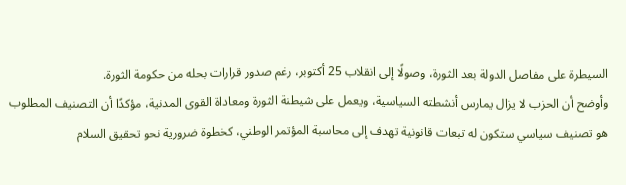السيطرة على مفاصل الدولة بعد الثورة، وصولًا إلى انقلاب 25 أكتوبر، رغم صدور قرارات بحله من حكومة الثورة.
وأوضح أن الحزب لا يزال يمارس أنشطته السياسية، ويعمل على شيطنة الثورة ومعاداة القوى المدنية، مؤكدًا أن التصنيف المطلوب هو تصنيف سياسي ستكون له تبعات قانونية تهدف إلى محاسبة المؤتمر الوطني، كخطوة ضرورية نحو تحقيق السلام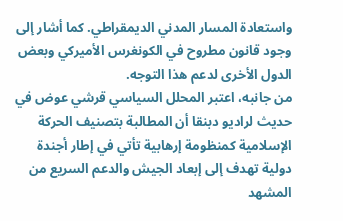واستعادة المسار المدني الديمقراطي. كما أشار إلى وجود قانون مطروح في الكونغرس الأميركي وبعض الدول الأخرى لدعم هذا التوجه.
من جانبه، اعتبر المحلل السياسي قرشي عوض في حديث لراديو دبنقا أن المطالبة بتصنيف الحركة الإسلامية كمنظومة إرهابية تأتي في إطار أجندة دولية تهدف إلى إبعاد الجيش والدعم السريع من المشهد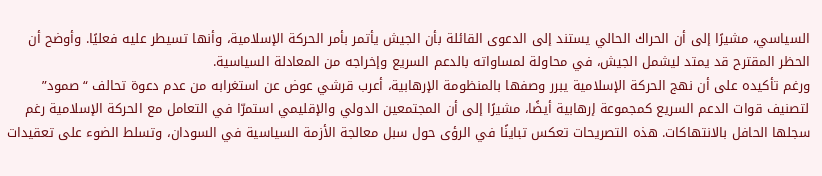السياسي، مشيرًا إلى أن الحراك الحالي يستند إلى الدعوى القائلة بأن الجيش يأتمر بأمر الحركة الإسلامية، وأنها تسيطر عليه فعليًا. وأوضح أن الحظر المقترح قد يمتد ليشمل الجيش، في محاولة لمساواته بالدعم السريع وإخراجه من المعادلة السياسية.
ورغم تأكيده على أن نهج الحركة الإسلامية يبرر وصفها بالمنظومة الإرهابية، أعرب قرشي عوض عن استغرابه من عدم دعوة تحالف “صمود” لتصنيف قوات الدعم السريع كمجموعة إرهابية أيضًا، مشيرًا إلى أن المجتمعين الدولي والإقليمي استمرّا في التعامل مع الحركة الإسلامية رغم سجلها الحافل بالانتهاكات. هذه التصريحات تعكس تباينًا في الرؤى حول سبل معالجة الأزمة السياسية في السودان، وتسلط الضوء على تعقيدات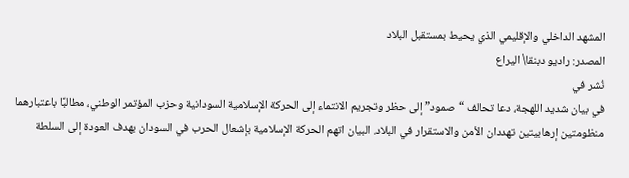المشهد الداخلي والإقليمي الذي يحيط بمستقبل البلاد
المصدر: راديو دبنقا\ اليراع
نُشر في
في بيان شديد اللهجة، دعا تحالف “صمود” إلى حظر وتجريم الانتماء إلى الحركة الإسلامية السودانية وحزب المؤتمر الوطني، مطالبًا باعتبارهما منظومتين إرهابيتين تهددان الأمن والاستقرار في البلاد. البيان اتهم الحركة الإسلامية بإشعال الحرب في السودان بهدف العودة إلى السلطة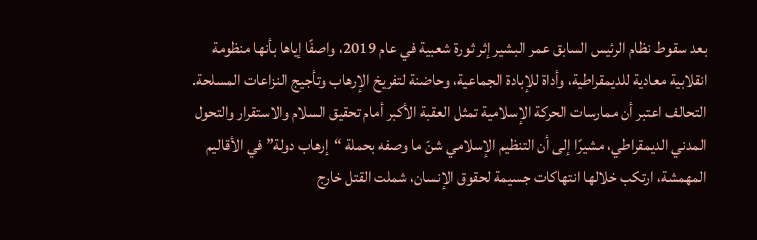بعد سقوط نظام الرئيس السابق عمر البشير إثر ثورة شعبية في عام 2019، واصفًا إياها بأنها منظومة انقلابية معادية للديمقراطية، وأداة للإبادة الجماعية، وحاضنة لتفريخ الإرهاب وتأجيج النزاعات المسلحة.
التحالف اعتبر أن ممارسات الحركة الإسلامية تمثل العقبة الأكبر أمام تحقيق السلام والاستقرار والتحول المدني الديمقراطي، مشيرًا إلى أن التنظيم الإسلامي شنّ ما وصفه بحملة “إرهاب دولة” في الأقاليم المهمشة، ارتكب خلالها انتهاكات جسيمة لحقوق الإنسان، شملت القتل خارج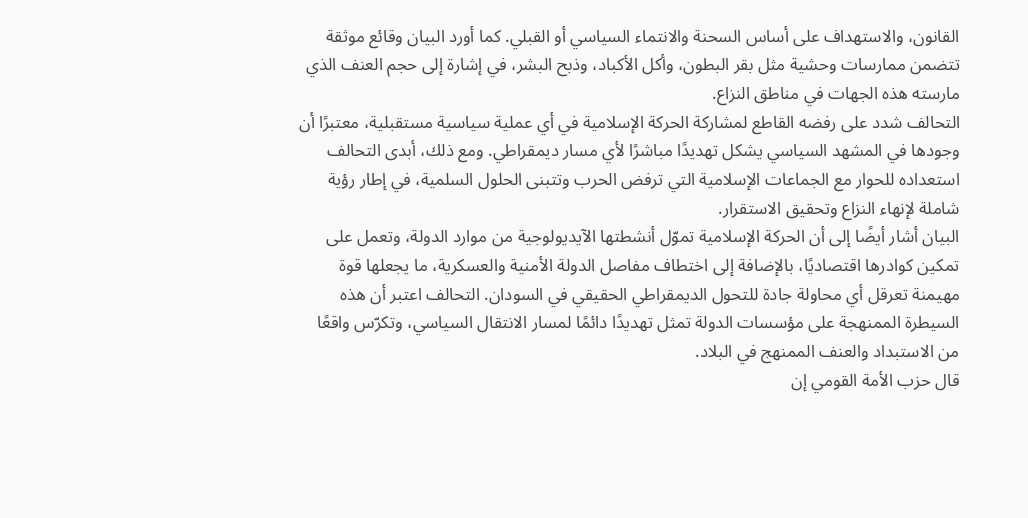القانون، والاستهداف على أساس السحنة والانتماء السياسي أو القبلي. كما أورد البيان وقائع موثقة تتضمن ممارسات وحشية مثل بقر البطون، وأكل الأكباد، وذبح البشر، في إشارة إلى حجم العنف الذي مارسته هذه الجهات في مناطق النزاع.
التحالف شدد على رفضه القاطع لمشاركة الحركة الإسلامية في أي عملية سياسية مستقبلية، معتبرًا أن وجودها في المشهد السياسي يشكل تهديدًا مباشرًا لأي مسار ديمقراطي. ومع ذلك، أبدى التحالف استعداده للحوار مع الجماعات الإسلامية التي ترفض الحرب وتتبنى الحلول السلمية، في إطار رؤية شاملة لإنهاء النزاع وتحقيق الاستقرار.
البيان أشار أيضًا إلى أن الحركة الإسلامية تموّل أنشطتها الآيديولوجية من موارد الدولة، وتعمل على تمكين كوادرها اقتصاديًا، بالإضافة إلى اختطاف مفاصل الدولة الأمنية والعسكرية، ما يجعلها قوة مهيمنة تعرقل أي محاولة جادة للتحول الديمقراطي الحقيقي في السودان. التحالف اعتبر أن هذه السيطرة الممنهجة على مؤسسات الدولة تمثل تهديدًا دائمًا لمسار الانتقال السياسي، وتكرّس واقعًا من الاستبداد والعنف الممنهج في البلاد.
قال حزب الأمة القومي إن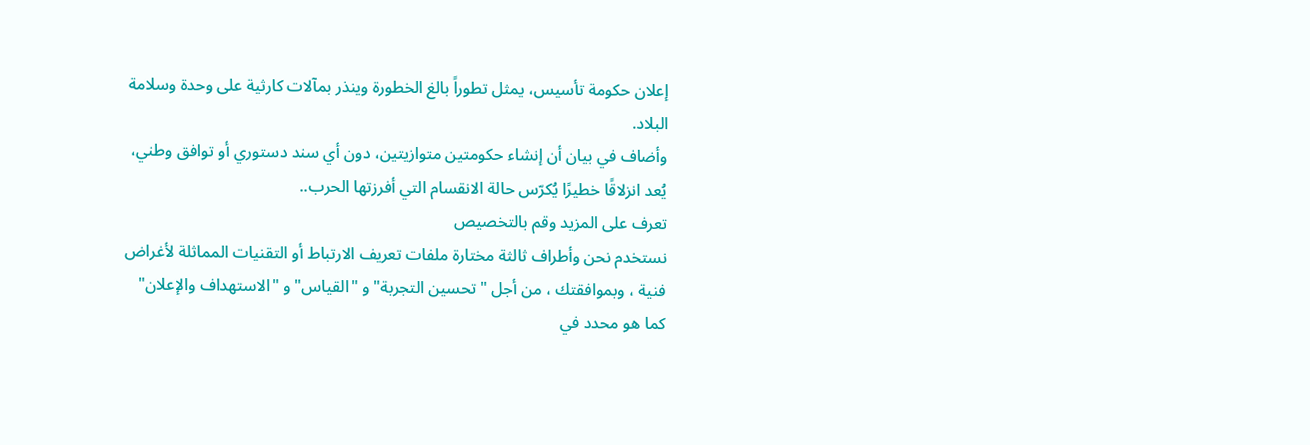إعلان حكومة تأسيس، يمثل تطوراً بالغ الخطورة وينذر بمآلات كارثية على وحدة وسلامة البلاد.
وأضاف في بيان أن إنشاء حكومتين متوازيتين، دون أي سند دستوري أو توافق وطني، يُعد انزلاقًا خطيرًا يُكرّس حالة الانقسام التي أفرزتها الحرب..
تعرف على المزيد وقم بالتخصيص
نستخدم نحن وأطراف ثالثة مختارة ملفات تعريف الارتباط أو التقنيات المماثلة لأغراض فنية ، وبموافقتك ، من أجل "تحسين التجربة" و "القياس" و "الاستهداف والإعلان" كما هو محدد في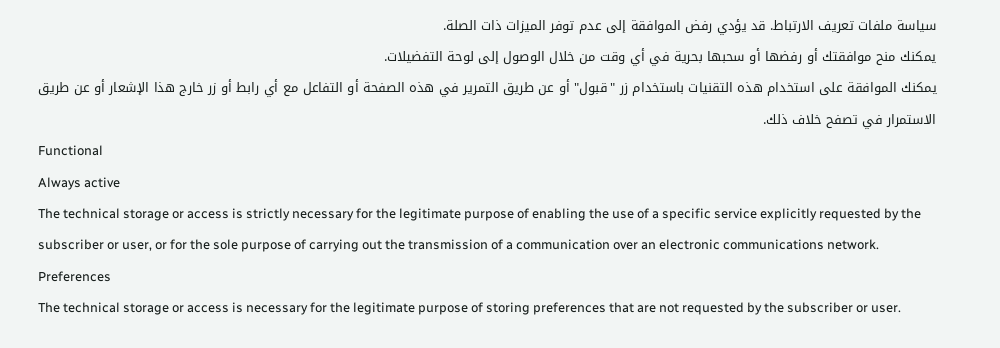سياسة ملفات تعريف الارتباط. قد يؤدي رفض الموافقة إلى عدم توفر الميزات ذات الصلة.
يمكنك منح موافقتك أو رفضها أو سحبها بحرية في أي وقت من خلال الوصول إلى لوحة التفضيلات.
يمكنك الموافقة على استخدام هذه التقنيات باستخدام زر "قبول" أو عن طريق التمرير في هذه الصفحة أو التفاعل مع أي رابط أو زر خارج هذا الإشعار أو عن طريق الاستمرار في تصفح خلاف ذلك.
Functional
Always active
The technical storage or access is strictly necessary for the legitimate purpose of enabling the use of a specific service explicitly requested by the subscriber or user, or for the sole purpose of carrying out the transmission of a communication over an electronic communications network.
Preferences
The technical storage or access is necessary for the legitimate purpose of storing preferences that are not requested by the subscriber or user.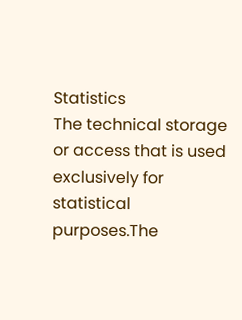Statistics
The technical storage or access that is used exclusively for statistical purposes.The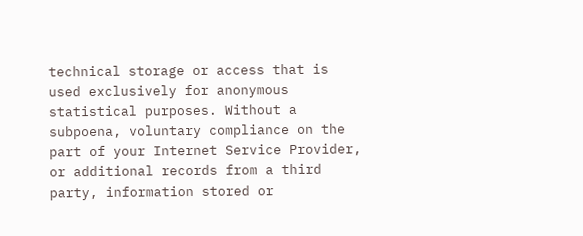technical storage or access that is used exclusively for anonymous statistical purposes. Without a subpoena, voluntary compliance on the part of your Internet Service Provider, or additional records from a third party, information stored or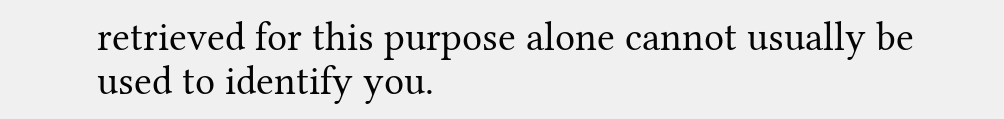retrieved for this purpose alone cannot usually be used to identify you.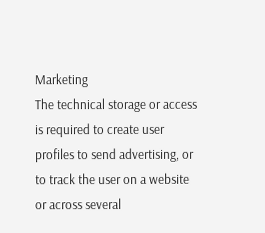Marketing
The technical storage or access is required to create user profiles to send advertising, or to track the user on a website or across several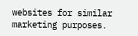websites for similar marketing purposes.